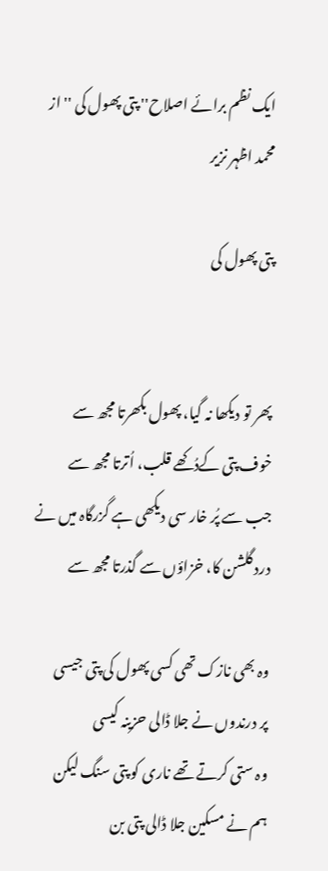ایک نظم برائے اصلاح'' پتی پھول کی '' از محمد اظہر نزیر

پتی پھول کی


پھر تو دیکھا نہ گیا، پھول بکھرتا مجھ سے
خوف پتی کےدُکھے قلب، اُترتا مجھ سے
جب سے پُر خار سی دیکھی ہے گزرگاہ میں نے
درد گلشن کا، خزاؤں سے گذرتا مجھ سے

وہ بھی نازک تھی کسی پھول کی پتی جیسی
پر درندوں نے جلا ڈالی حزینہ کیسی
وہ ستی کرتے تھے ناری کو پتی سنگ لیکن
ہم نے مسکین جلا ڈالی پتی بن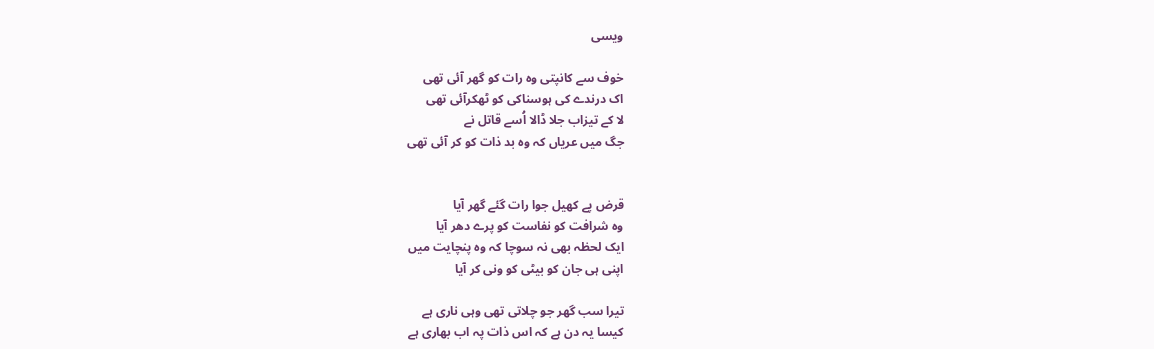ویسی

خوف سے کانپتی وہ رات کو گھر آئی تھی
اک درندے کی ہوسناکی کو ٹھکرآئی تھی
لا کے تیزاب جلا ڈالا اُسے قاتل نے
جگ میں عریاں کہ وہ بد ذات کو کر آئی تھی


قرض پے کھیل جوا رات گئے گھر آیا
وہ شرافت کو نفاست کو پرے دھر آیا
ایک لحظہ بھی نہ سوچا کہ وہ پنچایت میں
اپنی ہی جان کو بیٹی کو ونی کر آیا

تیرا سب گھر جو چلاتی تھی وہی ناری ہے
کیسا یہ دن ہے کہ اس ذات پہ اب بھاری ہے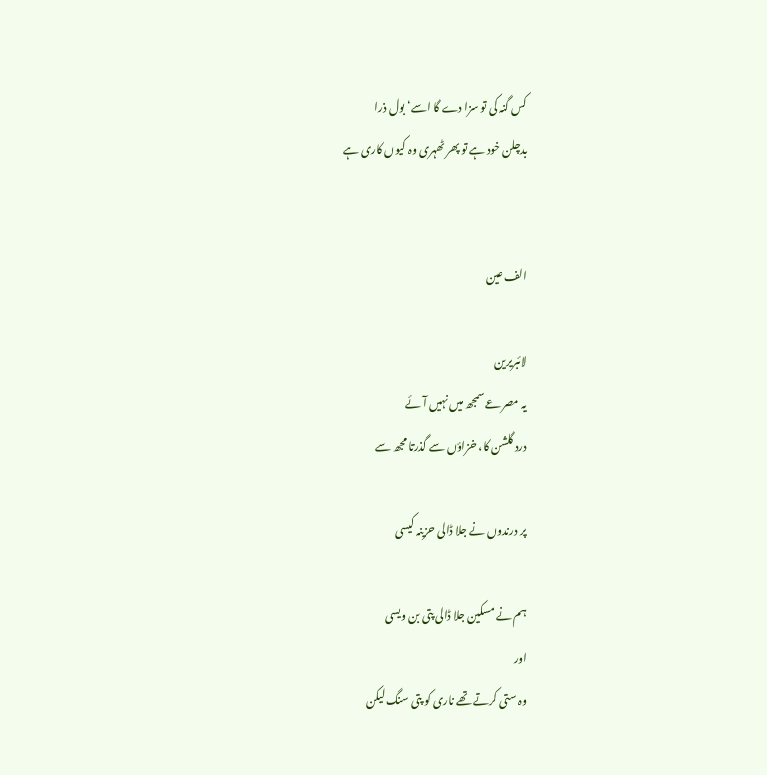کس گنہ کی تو سزا دے گا اسے‘ بول ذرا
بدچلن خود ہے تو پھر ٹھہری وہ کیوں کاری ہے


الف عین

لائبریرین
یہ مصرعے سمجھ میں نہیں آئے
درد گلشن کا، خزاؤں سے گذرتا مجھ سے

پر درندوں نے جلا ڈالی حزینہ کیسی

ہم نے مسکین جلا ڈالی پتی بن ویسی
اور
وہ ستی کرتے تھے ناری کو پتی سنگ لیکن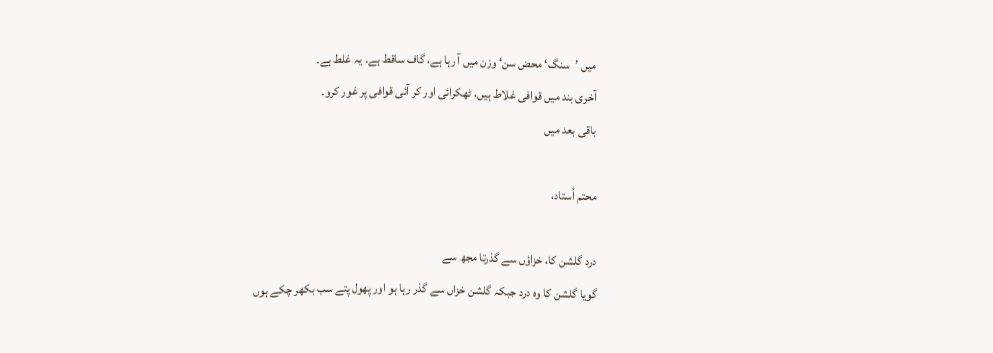میں ’سنگ‘ محض سن‘ وزن میں آ رہا ہے، گاف ساقط ہے۔ یہ غلط ہے۔
آخری بند میں قوافی غلاط ہیں، ٹھکرائی اور کر آئی قوافی پر غور کرو۔
باقی بعد میں

محتم اُستاد،

درد گلشن کا، خزاؤں سے گذرتا مجھ سے
گویا گلشن کا وہ درد جبکہ گلشن خزاں سے گذر رہا ہو اور پھول پتے سب بکھر چکے ہوں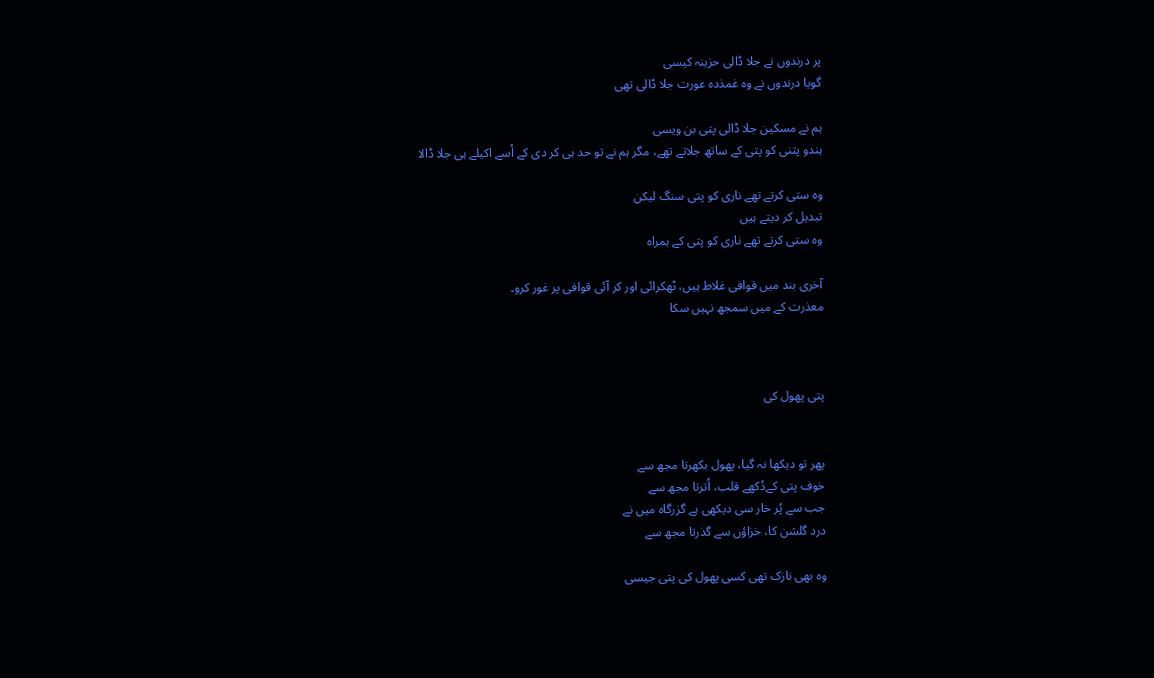پر درندوں نے جلا ڈالی حزینہ کیسی
گویا درندوں نے وہ غمذدہ عورت جلا ڈالی تھی

ہم نے مسکین جلا ڈالی پتی بن ویسی
ہندو پتنی کو پتی کے ساتھ جلاتے تھے، مگر ہم نے تو حد ہی کر دی کے اُسے اکیلے ہی جلا ڈالا

وہ ستی کرتے تھے ناری کو پتی سنگ لیکن
تبدیل کر دیتے ہیں
وہ ستی کرتے تھے ناری کو پتی کے ہمراہ

آخری بند میں قوافی غلاط ہیں، ٹھکرائی اور کر آئی قوافی پر غور کرو۔
معذرت کے میں سمجھ نہیں سکا



پتی پھول کی


پھر تو دیکھا نہ گیا، پھول بکھرتا مجھ سے
خوف پتی کےدُکھے قلب، اُترتا مجھ سے
جب سے پُر خار سی دیکھی ہے گزرگاہ میں نے
درد گلشن کا، خزاؤں سے گذرتا مجھ سے

وہ بھی نازک تھی کسی پھول کی پتی جیسی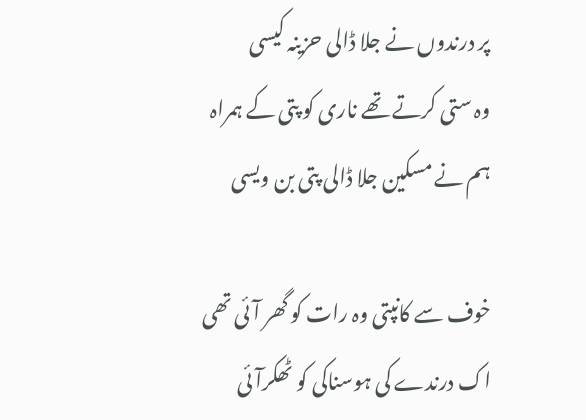پر درندوں نے جلا ڈالی حزینہ کیسی
وہ ستی کرتے تھے ناری کو پتی کے ہمراہ
ہم نے مسکین جلا ڈالی پتی بن ویسی

خوف سے کانپتی وہ رات کو گھر آئی تھی
اک درندے کی ہوسناکی کو ٹھکرآئی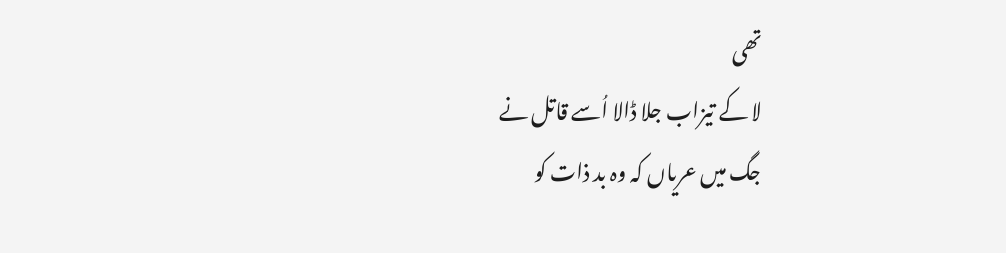تھی
لا کے تیزاب جلا ڈالا اُسے قاتل نے
جگ میں عریاں کہ وہ بد ذات کو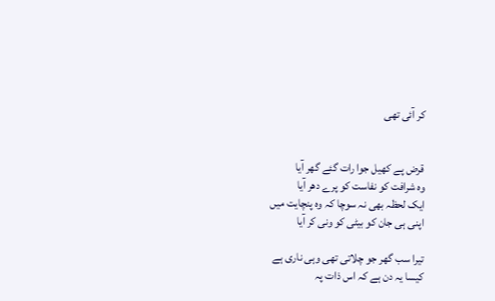کر آئی تھی


قرض پے کھیل جوا رات گئے گھر آیا
وہ شرافت کو نفاست کو پرے دھر آیا
ایک لحظہ بھی نہ سوچا کہ وہ پنچایت میں
اپنی ہی جان کو بیٹی کو ونی کر آیا

تیرا سب گھر جو چلاتی تھی وہی ناری ہے
کیسا یہ دن ہے کہ اس ذات پہ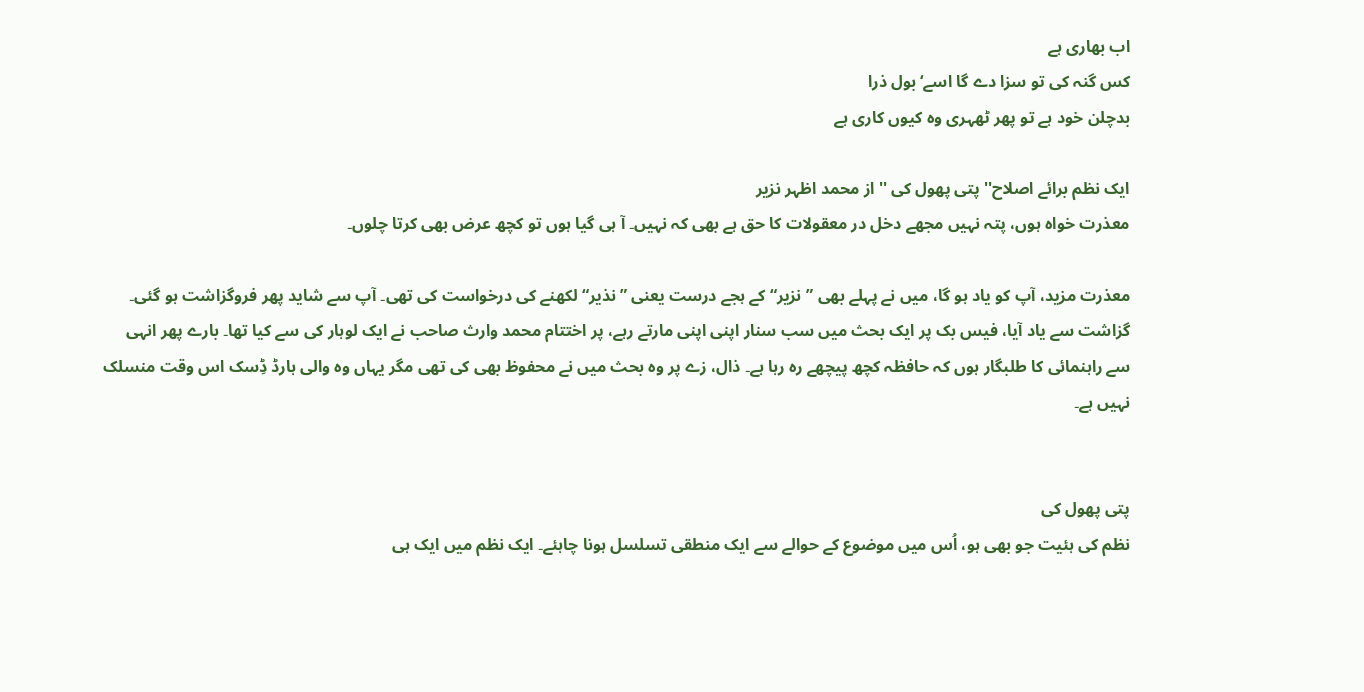اب بھاری ہے
کس گنہ کی تو سزا دے گا اسے‘ بول ذرا
بدچلن خود ہے تو پھر ٹھہری وہ کیوں کاری ہے

ایک نظم برائے اصلاح'' پتی پھول کی '' از محمد اظہر نزیر
معذرت خواہ ہوں، پتہ نہیں مجھے دخل در معقولات کا حق ہے بھی کہ نہیں۔ آ ہی گیا ہوں تو کچھ عرض بھی کرتا چلوں۔

معذرت مزید، آپ کو یاد ہو گا، میں نے پہلے بھی ”نزیر“ کے ہجے درست یعنی ”نذیر“ لکھنے کی درخواست کی تھی۔ آپ سے شاید پھر فروگزاشت ہو گئی۔ گزاشت سے یاد آیا، فیس بک پر ایک بحث میں سب سنار اپنی اپنی مارتے رہے، پر اختتام محمد وارث صاحب نے ایک لوہار کی سے کیا تھا۔ بارے پھر انہی سے راہنمائی کا طلبگار ہوں کہ حافظہ کچھ پیچھے رہ رہا ہے۔ ذال، زے پر وہ بحث میں نے محفوظ بھی کی تھی مگر یہاں وہ والی ہارڈ ڈِسک اس وقت منسلک نہیں ہے۔


پتی پھول کی
نظم کی ہئیت جو بھی ہو، اُس میں موضوع کے حوالے سے ایک منطقی تسلسل ہونا چاہئے۔ ایک نظم میں ایک ہی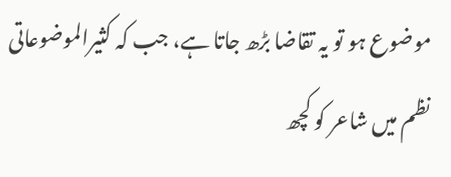موضوع ہو تو یہ تقاضا بڑھ جاتا ہے، جب کہ کثیرالموضوعاتی نظم میں شاعر کو کچھ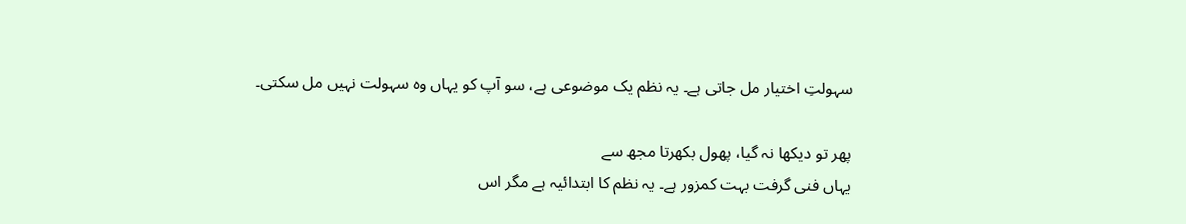سہولتِ اختیار مل جاتی ہے۔ یہ نظم یک موضوعی ہے، سو آپ کو یہاں وہ سہولت نہیں مل سکتی۔

پھر تو دیکھا نہ گیا، پھول بکھرتا مجھ سے
یہاں فنی گرفت بہت کمزور ہے۔ یہ نظم کا ابتدائیہ ہے مگر اس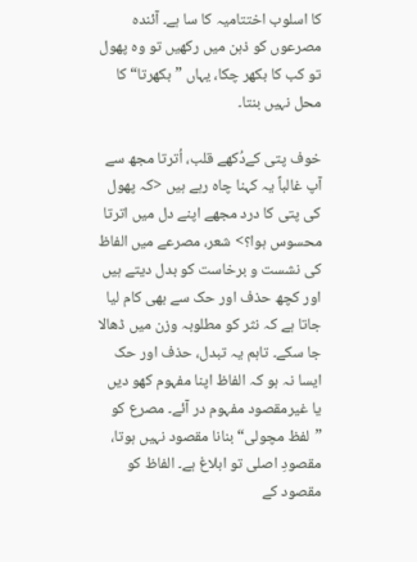کا اسلوب اختتامیہ کا سا ہے۔ آئندہ مصرعوں کو ذہن میں رکھیں تو وہ پھول تو کب کا بکھر چکا، یہاں ”بکھرتا“ کا محل نہیں بنتا۔

خوف پتی کےدُکھے قلب، اُترتا مجھ سے
آپ غالباً یہ کہنا چاہ رہے ہیں <کہ پھول کی پتی کا درد مجھے اپنے دل میں اترتا محسوس ہوا؟> شعر، مصرعے میں الفاظ کی نشست و برخاست کو بدل دیتے ہیں اور کچھ حذف اور حک سے بھی کام لیا جاتا ہے کہ نثر کو مطلوبہ وزن میں ڈھالا جا سکے۔ تاہم یہ تبدل، حذف اور حک ایسا نہ ہو کہ الفاظ اپنا مفہوم کھو دیں یا غیرمقصود مفہوم در آئے۔ مصرع کو ”لفظ مچولی“ بنانا مقصود نہیں ہوتا، مقصودِ اصلی تو ابلاغ ہے۔ الفاظ کو مقصود کے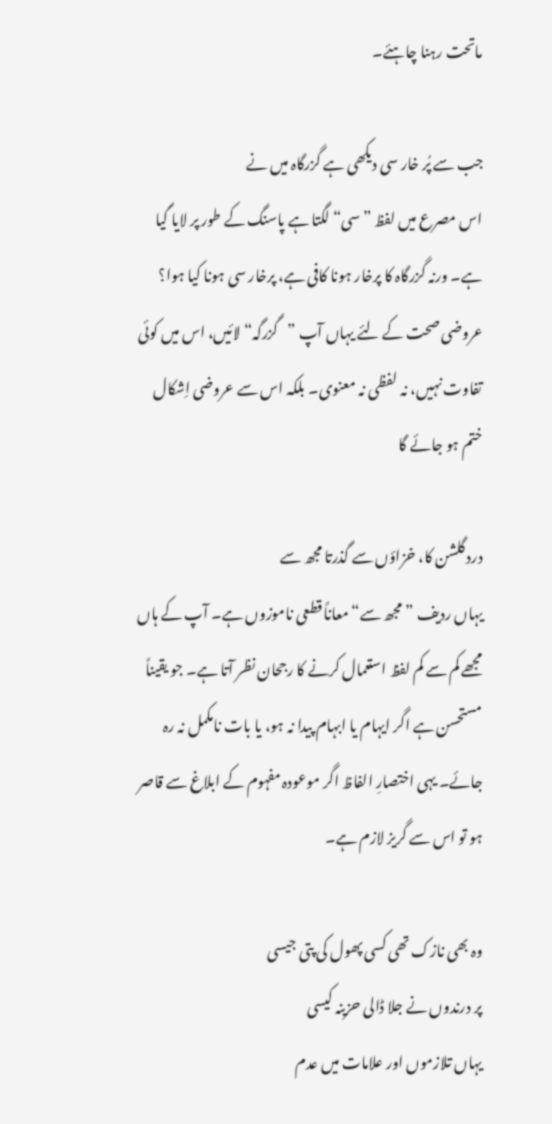ماتحت رہنا چاہئے۔

جب سے پُر خار سی دیکھی ہے گزرگاہ میں نے
اس مصرع میں لفظ ”سی“ لگتا ہے پاسنگ کے طور پر لایا گیا ہے۔ ورنہ گزرگاہ کا پرخار ہونا کافی ہے، پرخار سی ہونا کیا ہوا؟ عروضی صحت کے لئے یہاں آپ ”گزرگہ“ لائیں، اس میں کوئی تفاوت نہیں، نہ لفظی نہ معنوی۔ بلکہ اس سے عروضی اِشکال ختم ہو جائے گا

درد گلشن کا، خزاؤں سے گذرتا مجھ سے
یہاں ردیف ”مجھ سے“ معاناً قطعی ناموزوں ہے۔ آپ کے ہاں مجھے کم سے کم لفظ استعمال کرنے کا رجحان نظر آتا ہے۔ جو یقیناً مستحسن ہے اگر ایہام یا ابہام پیدا نہ ہو، یا بات نامکمل نہ رہ جائے۔ یہی اختصارِ الفاظ اگر موعودہ مفہوم کے ابلاغ سے قاصر ہو تو اس سے گریز لازم ہے۔

وہ بھی نازک تھی کسی پھول کی پتی جیسی
پر درندوں نے جلا ڈالی حزینہ کیسی
یہاں تلازموں اور علامات میں عدم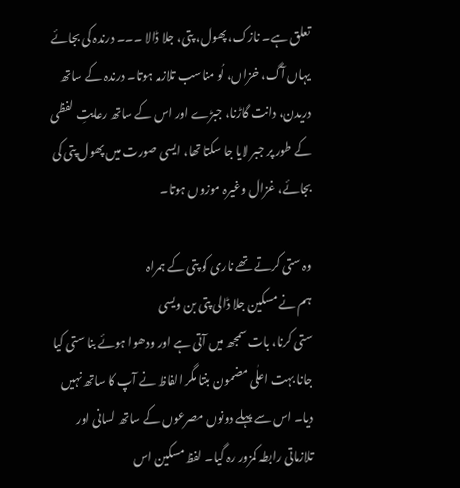تعلق ہے۔ نازک، پھول، پتی، جلا ڈالا ۔۔۔ درندہ کی بجائے یہاں آگ، خزاں، لُو مناسب تلازمہ ہوتا۔ درندہ کے ساتھ دریدن، دانت گاڑنا، جبڑے اور اس کے ساتھ رعایتِ لفظی کے طور پر جبر لایا جا سکتا تھا، ایسی صورت میں پھول پتی کی بجائے، غزال وغیرہ موزوں ہوتا۔

وہ ستی کرتے تھے ناری کو پتی کے ہمراہ
ہم نے مسکین جلا ڈالی پتی بن ویسی
ستی کرنا، بات سمجھ میں آتی ہے اور ودھوا ہوئے بنا ستی کیا جانا بہت اعلٰی مضمون بنتا مگر الفاظ نے آپ کا ساتھ نہیں دیا۔ اس سے پہلے دونوں مصرعوں کے ساتھ لسانی اور تلازماتی رابطہ کمزور رہ گیا۔ لفظ مسکین اس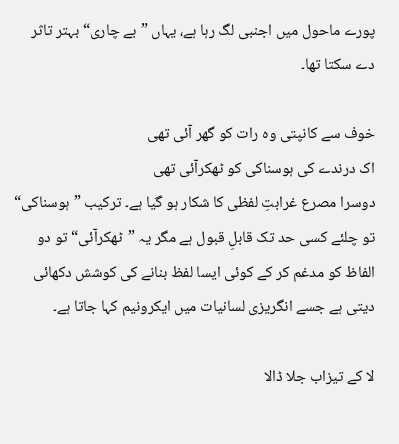پورے ماحول میں اجنبی لگ رہا ہے، یہاں ”بے چاری“ بہتر تاثر دے سکتا تھا۔

خوف سے کانپتی وہ رات کو گھر آئی تھی
اک درندے کی ہوسناکی کو ٹھکرآئی تھی
دوسرا مصرع غرابتِ لفظی کا شکار ہو گیا ہے۔ ترکیب ”ہوسناکی“ تو چلئے کسی حد تک قابلِ قبول ہے مگر یہ ”ٹھکرآئی“ تو دو الفاظ کو مدغم کر کے کوئی ایسا لفظ بنانے کی کوشش دکھائی دیتی ہے جسے انگریزی لسانیات میں ایکرونیم کہا جاتا ہے۔

لا کے تیزاب جلا ڈالا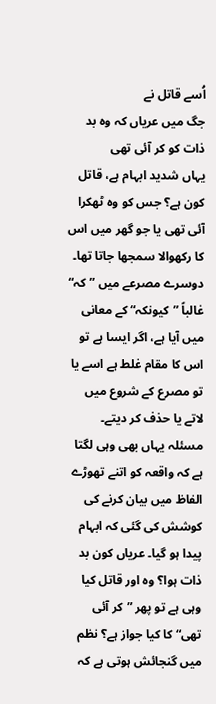اُسے قاتل نے
جگ میں عریاں کہ وہ بد ذات کو کر آئی تھی
یہاں شدید ابہام ہے، قاتل کون ہے؟ جس کو وہ ٹھکرا آئی تھی یا جو گھر میں اس کا رکھوالا سمجھا جاتا تھا۔ دوسرے مصرعے میں ”کہ“ غالباً ”کیونکہ“ کے معانی میں آیا ہے، اگر ایسا ہے تو اس کا مقام غلط ہے اسے یا تو مصرع کے شروع میں لاتے یا حذف کر دیتے۔ مسئلہ یہاں بھی وہی لگتا ہے کہ واقعہ کو اتنے تھوڑے الفاظ میں بیان کرنے کی کوشش کی گئی کہ ابہام پیدا ہو گیا۔ عریاں کون بد ذات ہوا؟ وہ اور قاتل کیا وہی ہے تو پھر ”کر آئی تھی“ کا کیا جواز ہے؟ نظم میں گنجائش ہوتی ہے کہ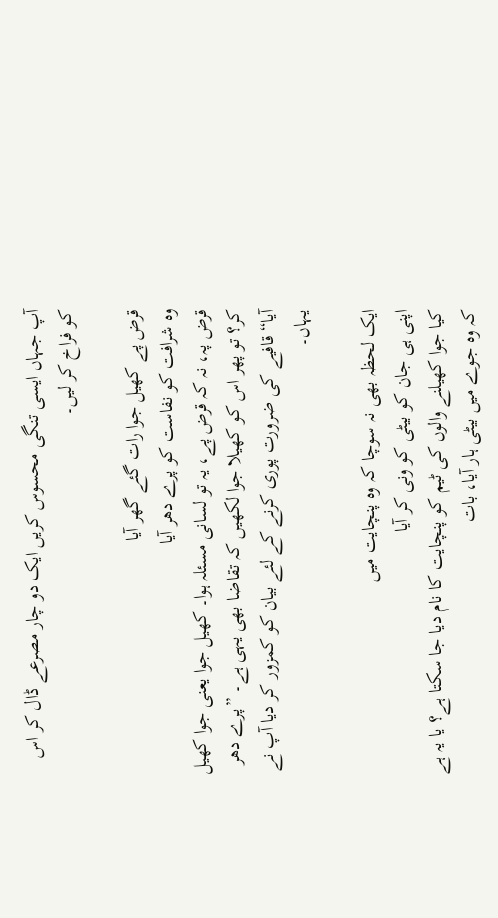آپ جہاں ایسی تنگی محسوس کریں ایک دو چار مصرعے ڈال کر اس کو فراخ کر لیں۔

قرض پے کھیل جوا رات گئے گھر آیا
وہ شرافت کو نفاست کو پرے دھر آیا
قرض پہ، نہ کہ قرض پے، یہ تو لسانی مسئلہ ہوا۔ کھیل جوا یعنی جوا کھیل کر؟ تو پھر اس کو کھیلا جوا لکھیں کہ تقاضا بھی یہی ہے۔ ”پرے دھر آیا“ قافیے کی ضرورت پوری کرنے کے لئے بیان کو کمزور کر دیا آپ نے یہاں۔

ایک لحظہ بھی نہ سوچا کہ وہ پنچایت میں
اپنی ہی جان کو بیٹی کو ونی کر آیا
کیا جوا کھیلنے والوں کی ٹیم کو پنچایت کا نام دیا جا سکتا ہے؟ یا یہ ہے کہ وہ جوے میں بیٹی ہار آیا، بات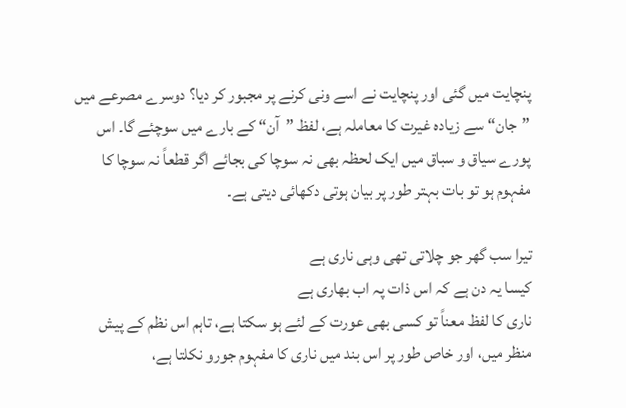پنچایت میں گئی اور پنچایت نے اسے ونی کرنے پر مجبور کر دیا؟ دوسرے مصرعے میں ”جان“ سے زیادہ غیرت کا معاملہ ہے، لفظ ”آن“ کے بارے میں سوچئے گا۔ اس پورے سیاق و سباق میں ایک لحظہ بھی نہ سوچا کی بجائے اگر قطعاً نہ سوچا کا مفہوم ہو تو بات بہتر طور پر بیان ہوتی دکھائی دیتی ہے۔

تیرا سب گھر جو چلاتی تھی وہی ناری ہے
کیسا یہ دن ہے کہ اس ذات پہ اب بھاری ہے
ناری کا لفظ معناً تو کسی بھی عورت کے لئے ہو سکتا ہے، تاہم اس نظم کے پیش منظر میں، اور خاص طور پر اس بند میں ناری کا مفہوم جورو نکلتا ہے،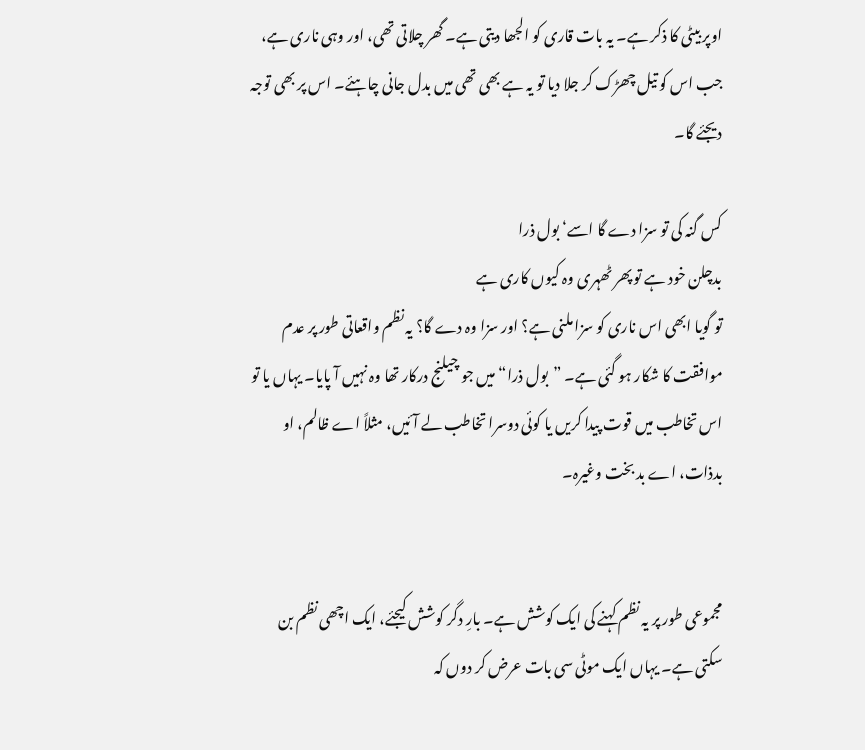اوپر بیٹی کا ذکر ہے۔ یہ بات قاری کو الجھا دیتی ہے۔ گھر چلاتی تھی، اور وہی ناری ہے، جب اس کو تیل چھڑک کر جلا دیا تو یہ ہے بھی تھی میں بدل جانی چاہئے۔ اس پر بھی توجہ دیجئے گا۔

کس گنہ کی تو سزا دے گا اسے‘ بول ذرا
بدچلن خود ہے تو پھر ٹھہری وہ کیوں کاری ہے
تو گویا ابھی اس ناری کو سزا ملنی ہے؟ اور سزا وہ دے گا؟ یہ نظم واقعاتی طور پر عدم موافقت کا شکار ہو گئی ہے۔ ”بول ذرا“ میں جو چیلنج درکار تھا وہ نہیں آ پایا۔ یہاں یا تو اس تخاطب میں قوت پیدا کریں یا کوئی دوسرا تخاطب لے آئیں، مثلاً اے ظالم، او بدذات، اے بد بخت وغیرہ۔


مجموعی طور پر یہ نظم کہنے کی ایک کوشش ہے۔ بارِ دگر کوشش کیجئے، ایک اچھی نظم بن سکتی ہے۔ یہاں ایک موٹی سی بات عرض کر دوں کہ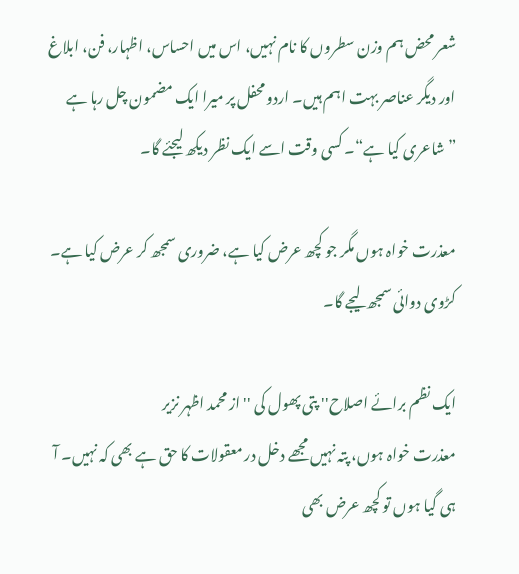شعر محض ہم وزن سطروں کا نام نہیں، اس میں احساس، اظہار، فن، ابلاغ اور دیگر عناصر بہت اہم ہیں۔ اردو محفل پر میرا ایک مضمون چل رہا ہے ”شاعری کیا ہے“۔ کسی وقت اسے ایک نظر دیکھ لیجئے گا۔

معذرت خواہ ہوں مگر جو کچھ عرض کیا ہے، ضروری سمجھ کر عرض کیا ہے۔ کڑوی دوائی سمجھ لیجے گا۔

ایک نظم برائے اصلاح'' پتی پھول کی '' از محمد اظہر نزیر
معذرت خواہ ہوں، پتہ نہیں مجھے دخل در معقولات کا حق ہے بھی کہ نہیں۔ آ ہی گیا ہوں تو کچھ عرض بھی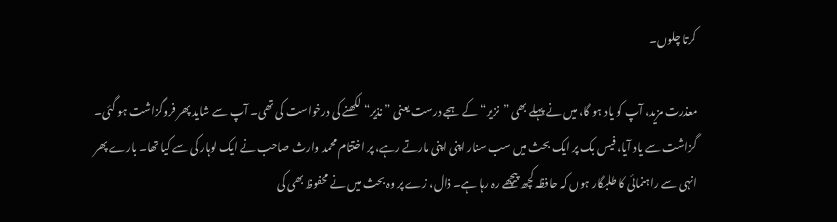کرتا چلوں۔

معذرت مزید، آپ کو یاد ہو گا، میں نے پہلے بھی ”نزیر“ کے ہجے درست یعنی ”نذیر“ لکھنے کی درخواست کی تھی۔ آپ سے شاید پھر فروگزاشت ہو گئی۔ گزاشت سے یاد آیا، فیس بک پر ایک بحث میں سب سنار اپنی اپنی مارتے رہے، پر اختتام محمد وارث صاحب نے ایک لوہار کی سے کیا تھا۔ بارے پھر انہی سے راہنمائی کا طلبگار ہوں کہ حافظہ کچھ پیچھے رہ رہا ہے۔ ذال، زے پر وہ بحث میں نے محفوظ بھی کی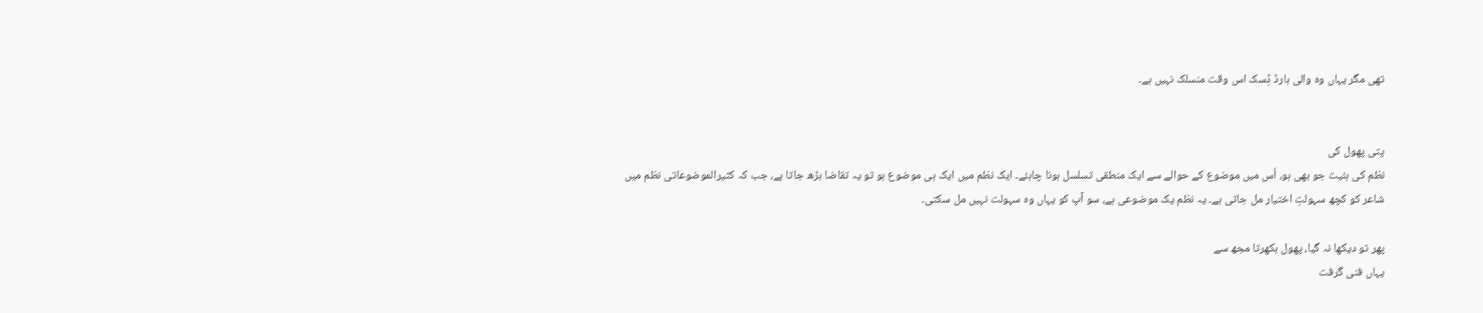تھی مگر یہاں وہ والی ہارڈ ڈِسک اس وقت منسلک نہیں ہے۔


پتی پھول کی
نظم کی ہئیت جو بھی ہو، اُس میں موضوع کے حوالے سے ایک منطقی تسلسل ہونا چاہئے۔ ایک نظم میں ایک ہی موضوع ہو تو یہ تقاضا بڑھ جاتا ہے، جب کہ کثیرالموضوعاتی نظم میں شاعر کو کچھ سہولتِ اختیار مل جاتی ہے۔ یہ نظم یک موضوعی ہے، سو آپ کو یہاں وہ سہولت نہیں مل سکتی۔

پھر تو دیکھا نہ گیا، پھول بکھرتا مجھ سے
یہاں فنی گرفت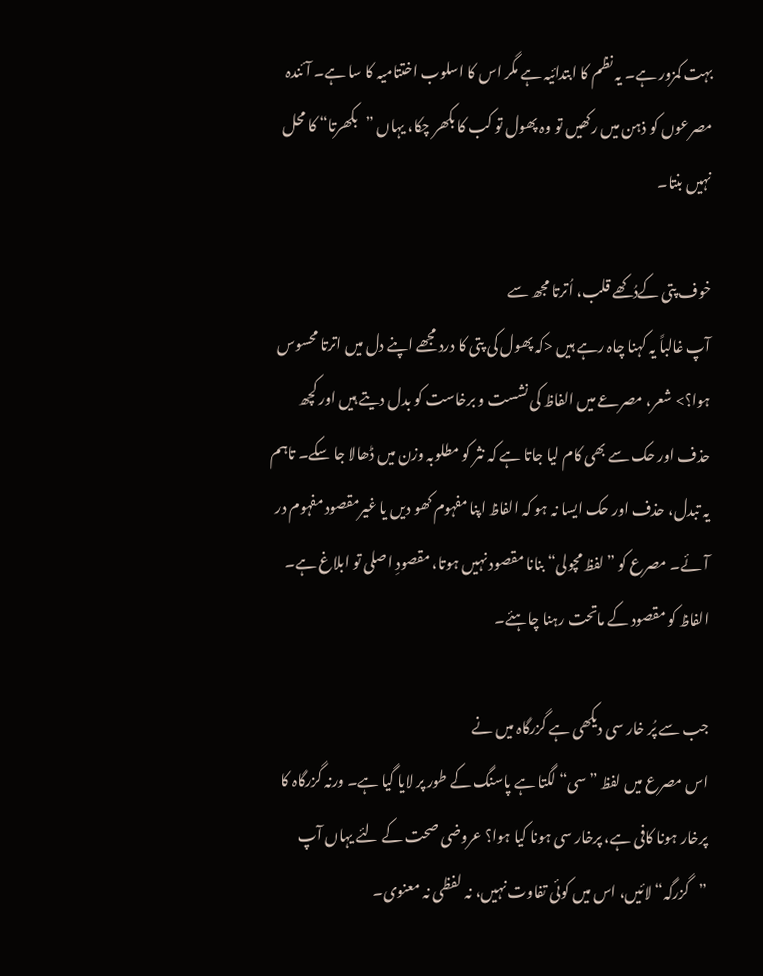بہت کمزور ہے۔ یہ نظم کا ابتدائیہ ہے مگر اس کا اسلوب اختتامیہ کا سا ہے۔ آئندہ مصرعوں کو ذہن میں رکھیں تو وہ پھول تو کب کا بکھر چکا، یہاں ”بکھرتا“ کا محل نہیں بنتا۔

خوف پتی کےدُکھے قلب، اُترتا مجھ سے
آپ غالباً یہ کہنا چاہ رہے ہیں <کہ پھول کی پتی کا درد مجھے اپنے دل میں اترتا محسوس ہوا؟> شعر، مصرعے میں الفاظ کی نشست و برخاست کو بدل دیتے ہیں اور کچھ حذف اور حک سے بھی کام لیا جاتا ہے کہ نثر کو مطلوبہ وزن میں ڈھالا جا سکے۔ تاہم یہ تبدل، حذف اور حک ایسا نہ ہو کہ الفاظ اپنا مفہوم کھو دیں یا غیرمقصود مفہوم در آئے۔ مصرع کو ”لفظ مچولی“ بنانا مقصود نہیں ہوتا، مقصودِ اصلی تو ابلاغ ہے۔ الفاظ کو مقصود کے ماتحت رہنا چاہئے۔

جب سے پُر خار سی دیکھی ہے گزرگاہ میں نے
اس مصرع میں لفظ ”سی“ لگتا ہے پاسنگ کے طور پر لایا گیا ہے۔ ورنہ گزرگاہ کا پرخار ہونا کافی ہے، پرخار سی ہونا کیا ہوا؟ عروضی صحت کے لئے یہاں آپ ”گزرگہ“ لائیں، اس میں کوئی تفاوت نہیں، نہ لفظی نہ معنوی۔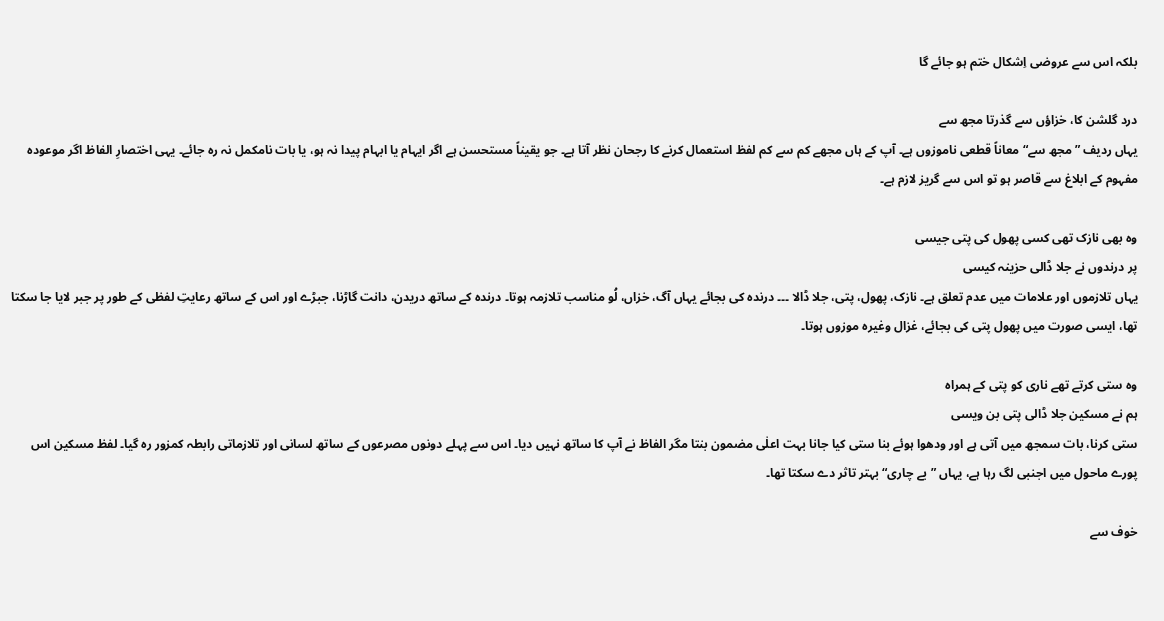بلکہ اس سے عروضی اِشکال ختم ہو جائے گا

درد گلشن کا، خزاؤں سے گذرتا مجھ سے
یہاں ردیف ”مجھ سے“ معاناً قطعی ناموزوں ہے۔ آپ کے ہاں مجھے کم سے کم لفظ استعمال کرنے کا رجحان نظر آتا ہے۔ جو یقیناً مستحسن ہے اگر ایہام یا ابہام پیدا نہ ہو، یا بات نامکمل نہ رہ جائے۔ یہی اختصارِ الفاظ اگر موعودہ مفہوم کے ابلاغ سے قاصر ہو تو اس سے گریز لازم ہے۔

وہ بھی نازک تھی کسی پھول کی پتی جیسی
پر درندوں نے جلا ڈالی حزینہ کیسی
یہاں تلازموں اور علامات میں عدم تعلق ہے۔ نازک، پھول، پتی، جلا ڈالا ۔۔۔ درندہ کی بجائے یہاں آگ، خزاں، لُو مناسب تلازمہ ہوتا۔ درندہ کے ساتھ دریدن، دانت گاڑنا، جبڑے اور اس کے ساتھ رعایتِ لفظی کے طور پر جبر لایا جا سکتا تھا، ایسی صورت میں پھول پتی کی بجائے، غزال وغیرہ موزوں ہوتا۔

وہ ستی کرتے تھے ناری کو پتی کے ہمراہ
ہم نے مسکین جلا ڈالی پتی بن ویسی
ستی کرنا، بات سمجھ میں آتی ہے اور ودھوا ہوئے بنا ستی کیا جانا بہت اعلٰی مضمون بنتا مگر الفاظ نے آپ کا ساتھ نہیں دیا۔ اس سے پہلے دونوں مصرعوں کے ساتھ لسانی اور تلازماتی رابطہ کمزور رہ گیا۔ لفظ مسکین اس پورے ماحول میں اجنبی لگ رہا ہے، یہاں ”بے چاری“ بہتر تاثر دے سکتا تھا۔

خوف سے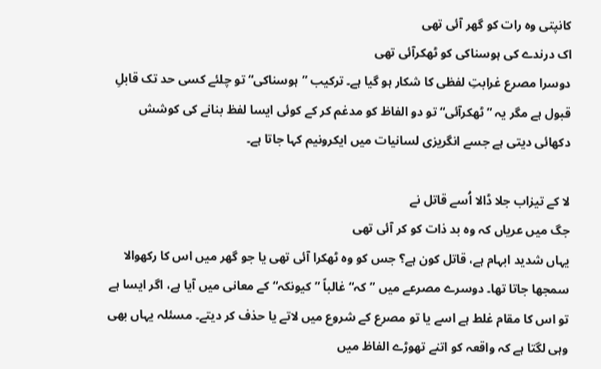کانپتی وہ رات کو گھر آئی تھی
اک درندے کی ہوسناکی کو ٹھکرآئی تھی
دوسرا مصرع غرابتِ لفظی کا شکار ہو گیا ہے۔ ترکیب ”ہوسناکی“ تو چلئے کسی حد تک قابلِ قبول ہے مگر یہ ”ٹھکرآئی“ تو دو الفاظ کو مدغم کر کے کوئی ایسا لفظ بنانے کی کوشش دکھائی دیتی ہے جسے انگریزی لسانیات میں ایکرونیم کہا جاتا ہے۔

لا کے تیزاب جلا ڈالا اُسے قاتل نے
جگ میں عریاں کہ وہ بد ذات کو کر آئی تھی
یہاں شدید ابہام ہے، قاتل کون ہے؟ جس کو وہ ٹھکرا آئی تھی یا جو گھر میں اس کا رکھوالا سمجھا جاتا تھا۔ دوسرے مصرعے میں ”کہ“ غالباً ”کیونکہ“ کے معانی میں آیا ہے، اگر ایسا ہے تو اس کا مقام غلط ہے اسے یا تو مصرع کے شروع میں لاتے یا حذف کر دیتے۔ مسئلہ یہاں بھی وہی لگتا ہے کہ واقعہ کو اتنے تھوڑے الفاظ میں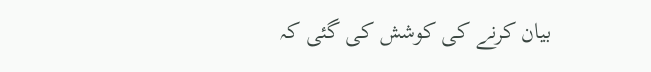بیان کرنے کی کوشش کی گئی کہ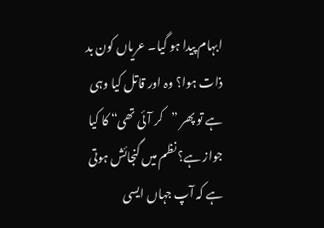ابہام پیدا ہو گیا۔ عریاں کون بد ذات ہوا؟ وہ اور قاتل کیا وہی ہے تو پھر ”کر آئی تھی“ کا کیا جواز ہے؟ نظم میں گنجائش ہوتی ہے کہ آپ جہاں ایسی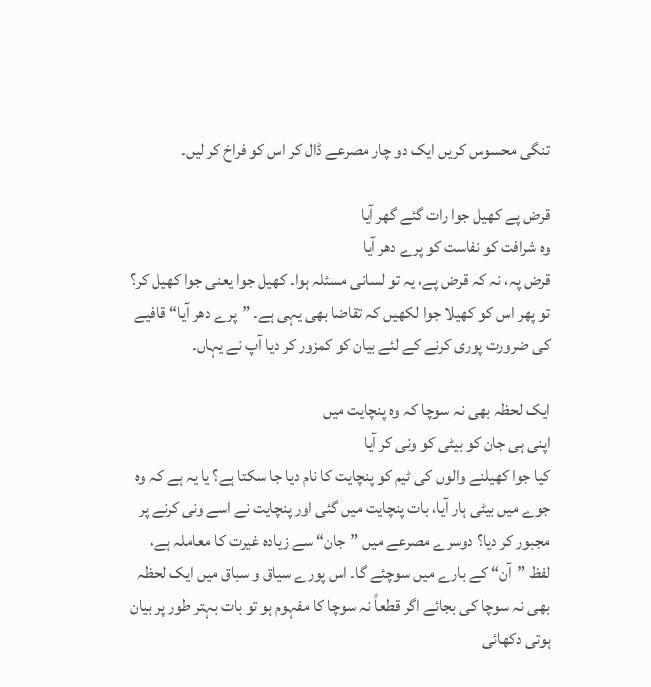تنگی محسوس کریں ایک دو چار مصرعے ڈال کر اس کو فراخ کر لیں۔

قرض پے کھیل جوا رات گئے گھر آیا
وہ شرافت کو نفاست کو پرے دھر آیا
قرض پہ، نہ کہ قرض پے، یہ تو لسانی مسئلہ ہوا۔ کھیل جوا یعنی جوا کھیل کر؟ تو پھر اس کو کھیلا جوا لکھیں کہ تقاضا بھی یہی ہے۔ ”پرے دھر آیا“ قافیے کی ضرورت پوری کرنے کے لئے بیان کو کمزور کر دیا آپ نے یہاں۔

ایک لحظہ بھی نہ سوچا کہ وہ پنچایت میں
اپنی ہی جان کو بیٹی کو ونی کر آیا
کیا جوا کھیلنے والوں کی ٹیم کو پنچایت کا نام دیا جا سکتا ہے؟ یا یہ ہے کہ وہ جوے میں بیٹی ہار آیا، بات پنچایت میں گئی اور پنچایت نے اسے ونی کرنے پر مجبور کر دیا؟ دوسرے مصرعے میں ”جان“ سے زیادہ غیرت کا معاملہ ہے، لفظ ”آن“ کے بارے میں سوچئے گا۔ اس پورے سیاق و سباق میں ایک لحظہ بھی نہ سوچا کی بجائے اگر قطعاً نہ سوچا کا مفہوم ہو تو بات بہتر طور پر بیان ہوتی دکھائی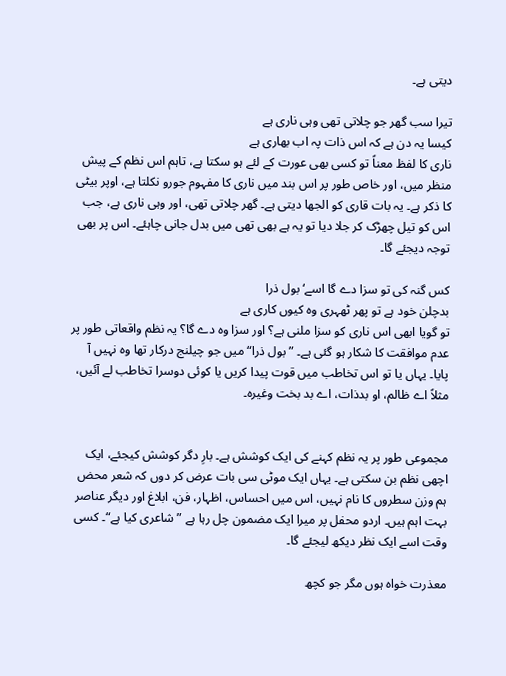دیتی ہے۔

تیرا سب گھر جو چلاتی تھی وہی ناری ہے
کیسا یہ دن ہے کہ اس ذات پہ اب بھاری ہے
ناری کا لفظ معناً تو کسی بھی عورت کے لئے ہو سکتا ہے، تاہم اس نظم کے پیش منظر میں، اور خاص طور پر اس بند میں ناری کا مفہوم جورو نکلتا ہے، اوپر بیٹی کا ذکر ہے۔ یہ بات قاری کو الجھا دیتی ہے۔ گھر چلاتی تھی، اور وہی ناری ہے، جب اس کو تیل چھڑک کر جلا دیا تو یہ ہے بھی تھی میں بدل جانی چاہئے۔ اس پر بھی توجہ دیجئے گا۔

کس گنہ کی تو سزا دے گا اسے‘ بول ذرا
بدچلن خود ہے تو پھر ٹھہری وہ کیوں کاری ہے
تو گویا ابھی اس ناری کو سزا ملنی ہے؟ اور سزا وہ دے گا؟ یہ نظم واقعاتی طور پر عدم موافقت کا شکار ہو گئی ہے۔ ”بول ذرا“ میں جو چیلنج درکار تھا وہ نہیں آ پایا۔ یہاں یا تو اس تخاطب میں قوت پیدا کریں یا کوئی دوسرا تخاطب لے آئیں، مثلاً اے ظالم، او بدذات، اے بد بخت وغیرہ۔


مجموعی طور پر یہ نظم کہنے کی ایک کوشش ہے۔ بارِ دگر کوشش کیجئے، ایک اچھی نظم بن سکتی ہے۔ یہاں ایک موٹی سی بات عرض کر دوں کہ شعر محض ہم وزن سطروں کا نام نہیں، اس میں احساس، اظہار، فن، ابلاغ اور دیگر عناصر بہت اہم ہیں۔ اردو محفل پر میرا ایک مضمون چل رہا ہے ”شاعری کیا ہے“۔ کسی وقت اسے ایک نظر دیکھ لیجئے گا۔

معذرت خواہ ہوں مگر جو کچھ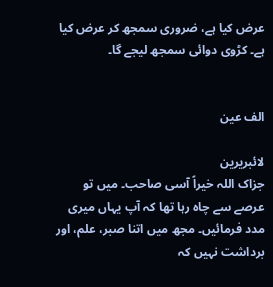عرض کیا ہے، ضروری سمجھ کر عرض کیا ہے۔ کڑوی دوائی سمجھ لیجے گا۔


الف عین

لائبریرین
جزاک اللہ خیراً آسی صاحب۔ میں تو عرصے سے چاہ رہا تھا کہ آپ یہاں میری مدد فرمائیں۔ مجھ میں اتنا صبر، علم، اور برداشت نہیں کہ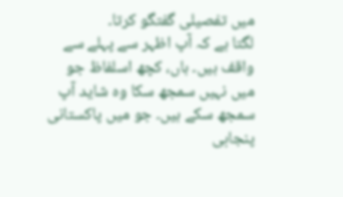میں تفصیلی گفتگو کرتا۔
لگتا ہے کہ آپ اظہر سے پہلے سے واقف ہیں۔ ہاں، کچھ اسلفاظ جو میں نہیں سمجھ سکا وہ شاید آپ سمجھ سکے ہیں۔ جو میں پاکستانی پنجابی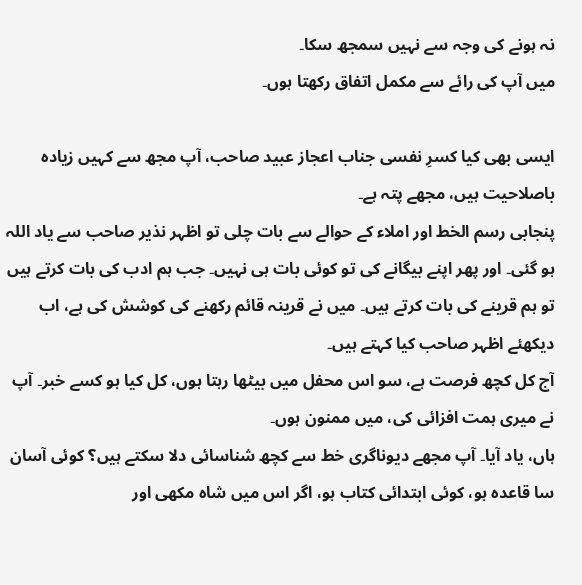نہ ہونے کی وجہ سے نہیں سمجھ سکا۔
میں آپ کی رائے سے مکمل اتفاق رکھتا ہوں۔

ایسی بھی کیا کسرِ نفسی جناب اعجاز عبید صاحب، آپ مجھ سے کہیں زیادہ باصلاحیت ہیں، مجھے پتہ ہے۔
پنجابی رسم الخط اور املاء کے حوالے سے بات چلی تو اظہر نذیر صاحب سے یاد اللہ ہو گئی۔ اور پھر اپنے بیگانے کی تو کوئی بات ہی نہیں۔ جب ہم ادب کی بات کرتے ہیں تو ہم قرینے کی بات کرتے ہیں۔ میں نے قرینہ قائم رکھنے کی کوشش کی ہے، اب دیکھئے اظہر صاحب کیا کہتے ہیں۔
آج کل کچھ فرصت ہے، سو اس محفل میں بیٹھا رہتا ہوں، کل کیا ہو کسے خبر۔ آپ نے میری ہمت افزائی کی، میں ممنون ہوں۔
ہاں، یاد آیا۔ آپ مجھے دیوناگری خط سے کچھ شناسائی دلا سکتے ہیں؟ کوئی آسان سا قاعدہ ہو، کوئی ابتدائی کتاب ہو، اگر اس میں شاہ مکھی اور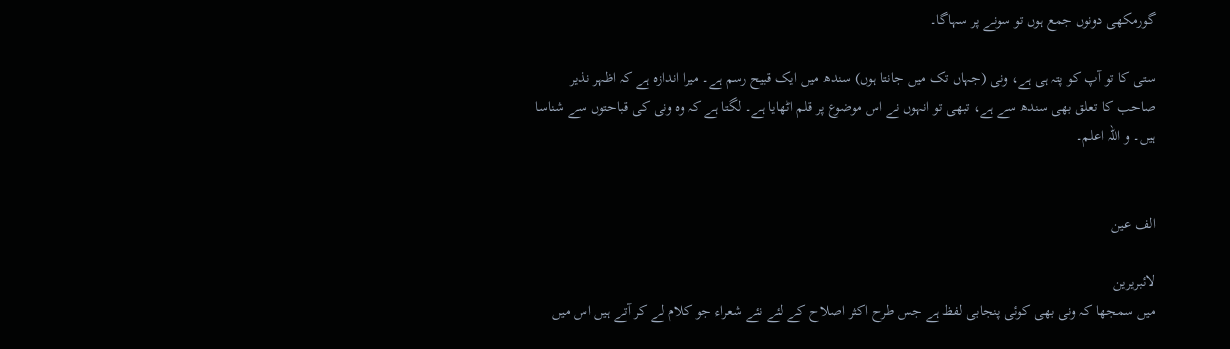گورمکھی دونوں جمع ہوں تو سونے پر سہاگا۔

ستی کا تو آپ کو پتہ ہی ہے، ونی (جہاں تک میں جانتا ہوں) سندھ میں ایک قبیح رسم ہے۔ میرا اندازہ ہے کہ اظہر نذیر صاحب کا تعلق بھی سندھ سے ہے، تبھی تو انہوں نے اس موضوع پر قلم اٹھایا ہے۔ لگتا ہے کہ وہ ونی کی قباحتوں سے شناسا ہیں۔ و اللہ اعلم۔


الف عین

لائبریرین
میں سمجھا کہ ونی بھی کوئی پنجابی لفظ ہے جس طرح اکثر اصلاح کے لئے نئے شعراء جو کلام لے کر آتے ہیں اس میں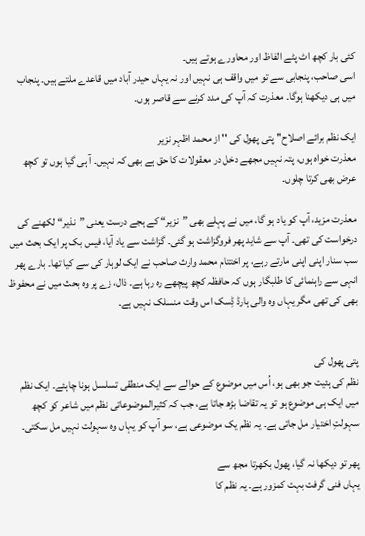کئی بار کچھ اٹ پٹے الفاظ اور محاورے ہوتے ہیں۔
اسی صاحب، پنجابی سے تو میں واقف ہی نہیں اور نہ یہاں حیدر آباد میں قاعدے ملتے ہیں۔ پنجاب میں ہی دیکھنا ہوگا۔ معذرت کہ آپ کی مدد کرنے سے قاصر ہوں۔

ایک نظم برائے اصلاح'' پتی پھول کی '' از محمد اظہر نزیر
معذرت خواہ ہوں، پتہ نہیں مجھے دخل در معقولات کا حق ہے بھی کہ نہیں۔ آ ہی گیا ہوں تو کچھ عرض بھی کرتا چلوں۔

معذرت مزید، آپ کو یاد ہو گا، میں نے پہلے بھی ”نزیر“ کے ہجے درست یعنی ”نذیر“ لکھنے کی درخواست کی تھی۔ آپ سے شاید پھر فروگزاشت ہو گئی۔ گزاشت سے یاد آیا، فیس بک پر ایک بحث میں سب سنار اپنی اپنی مارتے رہے، پر اختتام محمد وارث صاحب نے ایک لوہار کی سے کیا تھا۔ بارے پھر انہی سے راہنمائی کا طلبگار ہوں کہ حافظہ کچھ پیچھے رہ رہا ہے۔ ذال، زے پر وہ بحث میں نے محفوظ بھی کی تھی مگر یہاں وہ والی ہارڈ ڈِسک اس وقت منسلک نہیں ہے۔


پتی پھول کی
نظم کی ہئیت جو بھی ہو، اُس میں موضوع کے حوالے سے ایک منطقی تسلسل ہونا چاہئے۔ ایک نظم میں ایک ہی موضوع ہو تو یہ تقاضا بڑھ جاتا ہے، جب کہ کثیرالموضوعاتی نظم میں شاعر کو کچھ سہولتِ اختیار مل جاتی ہے۔ یہ نظم یک موضوعی ہے، سو آپ کو یہاں وہ سہولت نہیں مل سکتی۔

پھر تو دیکھا نہ گیا، پھول بکھرتا مجھ سے
یہاں فنی گرفت بہت کمزور ہے۔ یہ نظم کا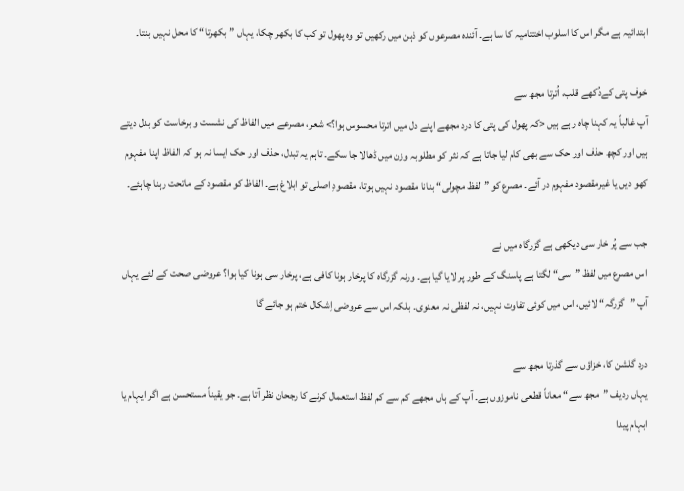ابتدائیہ ہے مگر اس کا اسلوب اختتامیہ کا سا ہے۔ آئندہ مصرعوں کو ذہن میں رکھیں تو وہ پھول تو کب کا بکھر چکا، یہاں ”بکھرتا“ کا محل نہیں بنتا۔

خوف پتی کےدُکھے قلب، اُترتا مجھ سے
آپ غالباً یہ کہنا چاہ رہے ہیں <کہ پھول کی پتی کا درد مجھے اپنے دل میں اترتا محسوس ہوا؟> شعر، مصرعے میں الفاظ کی نشست و برخاست کو بدل دیتے ہیں اور کچھ حذف اور حک سے بھی کام لیا جاتا ہے کہ نثر کو مطلوبہ وزن میں ڈھالا جا سکے۔ تاہم یہ تبدل، حذف اور حک ایسا نہ ہو کہ الفاظ اپنا مفہوم کھو دیں یا غیرمقصود مفہوم در آئے۔ مصرع کو ”لفظ مچولی“ بنانا مقصود نہیں ہوتا، مقصودِ اصلی تو ابلاغ ہے۔ الفاظ کو مقصود کے ماتحت رہنا چاہئے۔

جب سے پُر خار سی دیکھی ہے گزرگاہ میں نے
اس مصرع میں لفظ ”سی“ لگتا ہے پاسنگ کے طور پر لایا گیا ہے۔ ورنہ گزرگاہ کا پرخار ہونا کافی ہے، پرخار سی ہونا کیا ہوا؟ عروضی صحت کے لئے یہاں آپ ”گزرگہ“ لائیں، اس میں کوئی تفاوت نہیں، نہ لفظی نہ معنوی۔ بلکہ اس سے عروضی اِشکال ختم ہو جائے گا

درد گلشن کا، خزاؤں سے گذرتا مجھ سے
یہاں ردیف ”مجھ سے“ معاناً قطعی ناموزوں ہے۔ آپ کے ہاں مجھے کم سے کم لفظ استعمال کرنے کا رجحان نظر آتا ہے۔ جو یقیناً مستحسن ہے اگر ایہام یا ابہام پیدا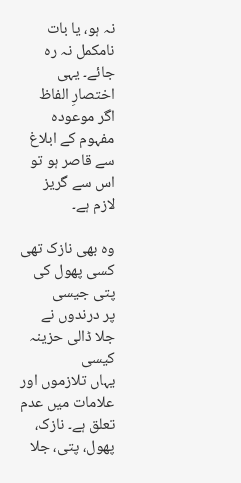نہ ہو، یا بات نامکمل نہ رہ جائے۔ یہی اختصارِ الفاظ اگر موعودہ مفہوم کے ابلاغ سے قاصر ہو تو اس سے گریز لازم ہے۔

وہ بھی نازک تھی کسی پھول کی پتی جیسی
پر درندوں نے جلا ڈالی حزینہ کیسی
یہاں تلازموں اور علامات میں عدم تعلق ہے۔ نازک، پھول، پتی، جلا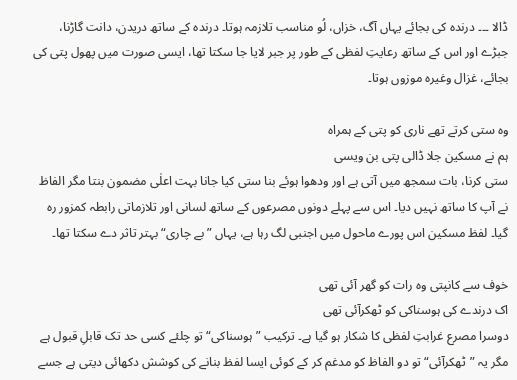ڈالا ۔۔۔ درندہ کی بجائے یہاں آگ، خزاں، لُو مناسب تلازمہ ہوتا۔ درندہ کے ساتھ دریدن، دانت گاڑنا، جبڑے اور اس کے ساتھ رعایتِ لفظی کے طور پر جبر لایا جا سکتا تھا، ایسی صورت میں پھول پتی کی بجائے، غزال وغیرہ موزوں ہوتا۔

وہ ستی کرتے تھے ناری کو پتی کے ہمراہ
ہم نے مسکین جلا ڈالی پتی بن ویسی
ستی کرنا، بات سمجھ میں آتی ہے اور ودھوا ہوئے بنا ستی کیا جانا بہت اعلٰی مضمون بنتا مگر الفاظ نے آپ کا ساتھ نہیں دیا۔ اس سے پہلے دونوں مصرعوں کے ساتھ لسانی اور تلازماتی رابطہ کمزور رہ گیا۔ لفظ مسکین اس پورے ماحول میں اجنبی لگ رہا ہے، یہاں ”بے چاری“ بہتر تاثر دے سکتا تھا۔

خوف سے کانپتی وہ رات کو گھر آئی تھی
اک درندے کی ہوسناکی کو ٹھکرآئی تھی
دوسرا مصرع غرابتِ لفظی کا شکار ہو گیا ہے۔ ترکیب ”ہوسناکی“ تو چلئے کسی حد تک قابلِ قبول ہے مگر یہ ”ٹھکرآئی“ تو دو الفاظ کو مدغم کر کے کوئی ایسا لفظ بنانے کی کوشش دکھائی دیتی ہے جسے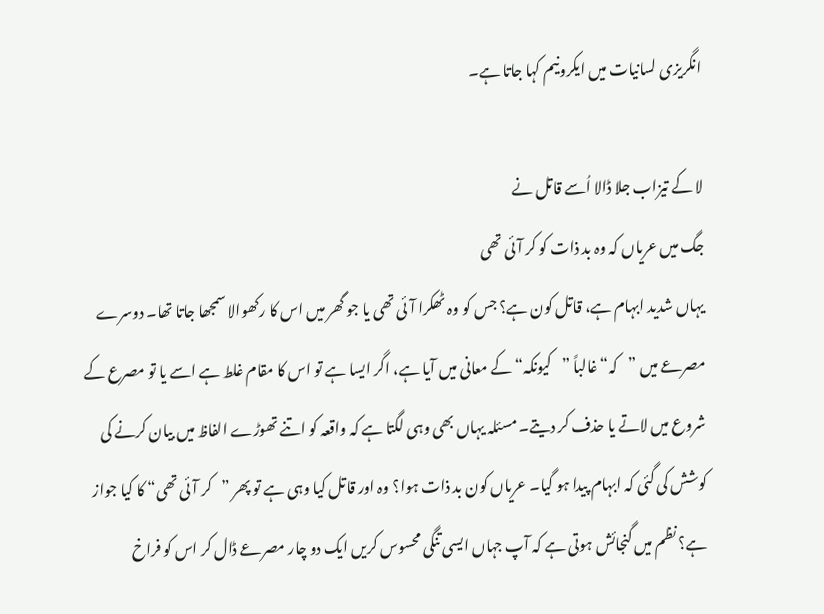انگریزی لسانیات میں ایکرونیم کہا جاتا ہے۔

لا کے تیزاب جلا ڈالا اُسے قاتل نے
جگ میں عریاں کہ وہ بد ذات کو کر آئی تھی
یہاں شدید ابہام ہے، قاتل کون ہے؟ جس کو وہ ٹھکرا آئی تھی یا جو گھر میں اس کا رکھوالا سمجھا جاتا تھا۔ دوسرے مصرعے میں ”کہ“ غالباً ”کیونکہ“ کے معانی میں آیا ہے، اگر ایسا ہے تو اس کا مقام غلط ہے اسے یا تو مصرع کے شروع میں لاتے یا حذف کر دیتے۔ مسئلہ یہاں بھی وہی لگتا ہے کہ واقعہ کو اتنے تھوڑے الفاظ میں بیان کرنے کی کوشش کی گئی کہ ابہام پیدا ہو گیا۔ عریاں کون بد ذات ہوا؟ وہ اور قاتل کیا وہی ہے تو پھر ”کر آئی تھی“ کا کیا جواز ہے؟ نظم میں گنجائش ہوتی ہے کہ آپ جہاں ایسی تنگی محسوس کریں ایک دو چار مصرعے ڈال کر اس کو فراخ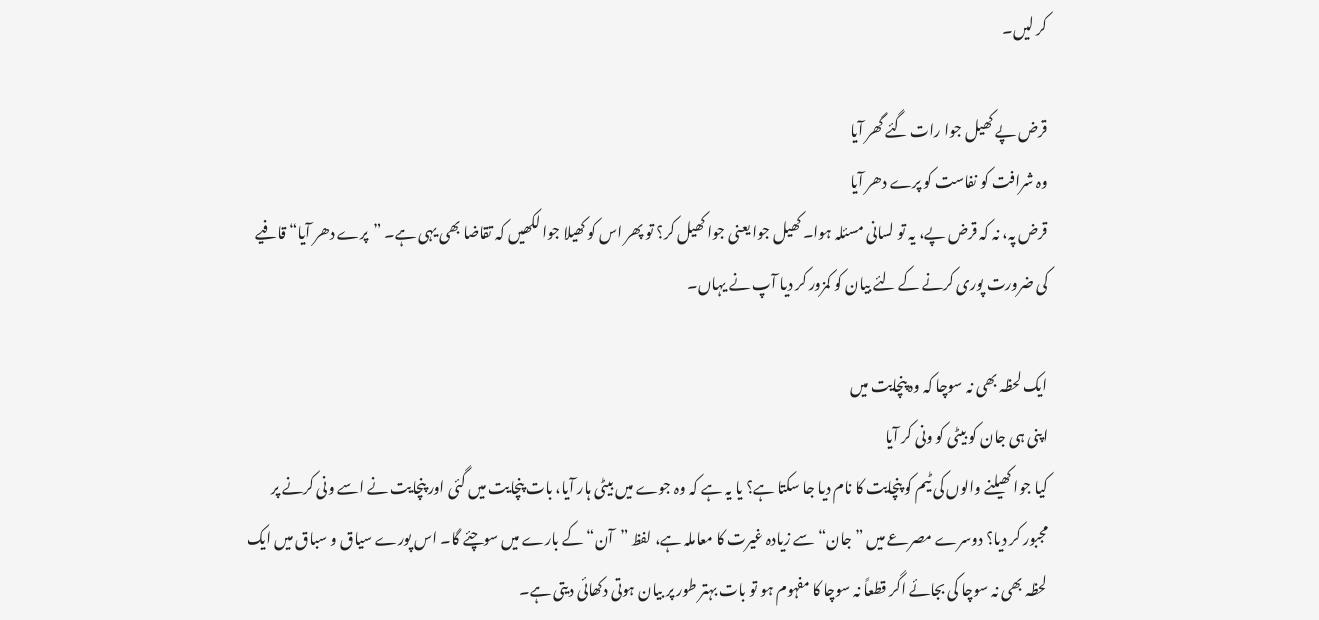کر لیں۔

قرض پے کھیل جوا رات گئے گھر آیا
وہ شرافت کو نفاست کو پرے دھر آیا
قرض پہ، نہ کہ قرض پے، یہ تو لسانی مسئلہ ہوا۔ کھیل جوا یعنی جوا کھیل کر؟ تو پھر اس کو کھیلا جوا لکھیں کہ تقاضا بھی یہی ہے۔ ”پرے دھر آیا“ قافیے کی ضرورت پوری کرنے کے لئے بیان کو کمزور کر دیا آپ نے یہاں۔

ایک لحظہ بھی نہ سوچا کہ وہ پنچایت میں
اپنی ہی جان کو بیٹی کو ونی کر آیا
کیا جوا کھیلنے والوں کی ٹیم کو پنچایت کا نام دیا جا سکتا ہے؟ یا یہ ہے کہ وہ جوے میں بیٹی ہار آیا، بات پنچایت میں گئی اور پنچایت نے اسے ونی کرنے پر مجبور کر دیا؟ دوسرے مصرعے میں ”جان“ سے زیادہ غیرت کا معاملہ ہے، لفظ ”آن“ کے بارے میں سوچئے گا۔ اس پورے سیاق و سباق میں ایک لحظہ بھی نہ سوچا کی بجائے اگر قطعاً نہ سوچا کا مفہوم ہو تو بات بہتر طور پر بیان ہوتی دکھائی دیتی ہے۔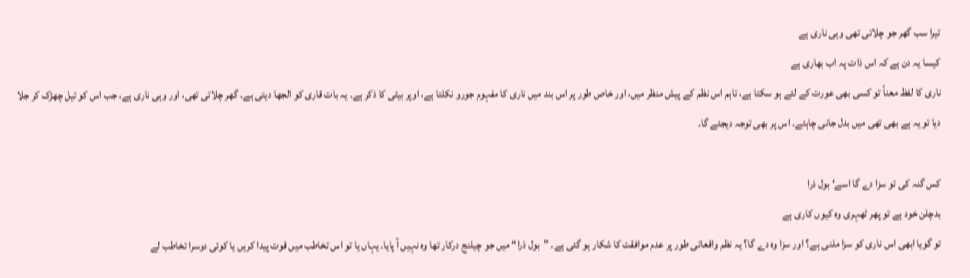تیرا سب گھر جو چلاتی تھی وہی ناری ہے
کیسا یہ دن ہے کہ اس ذات پہ اب بھاری ہے
ناری کا لفظ معناً تو کسی بھی عورت کے لئے ہو سکتا ہے، تاہم اس نظم کے پیش منظر میں، اور خاص طور پر اس بند میں ناری کا مفہوم جورو نکلتا ہے، اوپر بیٹی کا ذکر ہے۔ یہ بات قاری کو الجھا دیتی ہے۔ گھر چلاتی تھی، اور وہی ناری ہے، جب اس کو تیل چھڑک کر جلا دیا تو یہ ہے بھی تھی میں بدل جانی چاہئے۔ اس پر بھی توجہ دیجئے گا۔

کس گنہ کی تو سزا دے گا اسے‘ بول ذرا
بدچلن خود ہے تو پھر ٹھہری وہ کیوں کاری ہے
تو گویا ابھی اس ناری کو سزا ملنی ہے؟ اور سزا وہ دے گا؟ یہ نظم واقعاتی طور پر عدم موافقت کا شکار ہو گئی ہے۔ ”بول ذرا“ میں جو چیلنج درکار تھا وہ نہیں آ پایا۔ یہاں یا تو اس تخاطب میں قوت پیدا کریں یا کوئی دوسرا تخاطب لے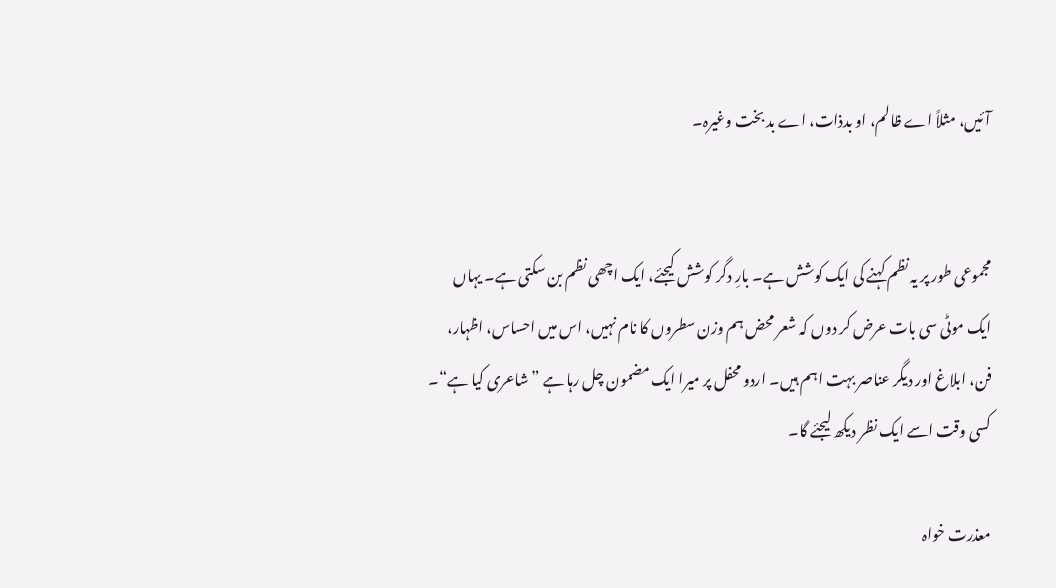آئیں، مثلاً اے ظالم، او بدذات، اے بد بخت وغیرہ۔


مجموعی طور پر یہ نظم کہنے کی ایک کوشش ہے۔ بارِ دگر کوشش کیجئے، ایک اچھی نظم بن سکتی ہے۔ یہاں ایک موٹی سی بات عرض کر دوں کہ شعر محض ہم وزن سطروں کا نام نہیں، اس میں احساس، اظہار، فن، ابلاغ اور دیگر عناصر بہت اہم ہیں۔ اردو محفل پر میرا ایک مضمون چل رہا ہے ”شاعری کیا ہے“۔ کسی وقت اسے ایک نظر دیکھ لیجئے گا۔

معذرت خواہ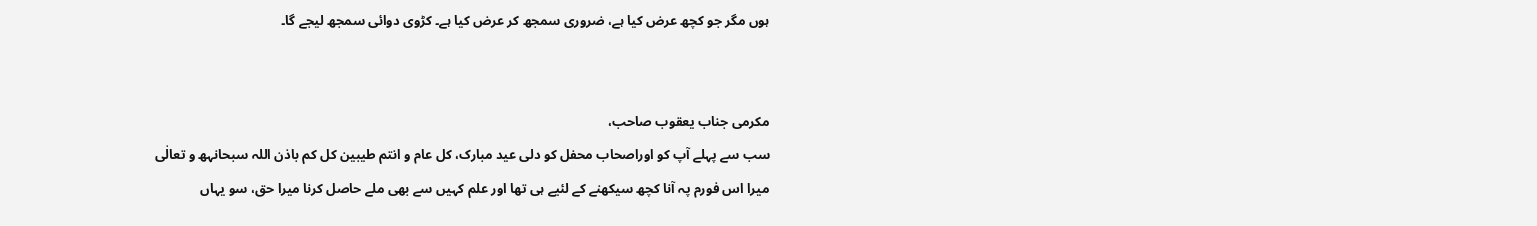ہوں مگر جو کچھ عرض کیا ہے، ضروری سمجھ کر عرض کیا ہے۔ کڑوی دوائی سمجھ لیجے گا۔


مکرمی جناب یعقوب صاحب،
سب سے پہلے آپ کو اوراصحاب محفل کو دلی عید مبارک، کل عام و انتم طیبین کل کم باذن اللہ سبحانہھ و تعالٰی
میرا اس فورم پہ آنا کچھ سیکھنے کے لئیے ہی تھا اور علم کہیں سے بھی ملے حاصل کرنا میرا حق، سو یہاں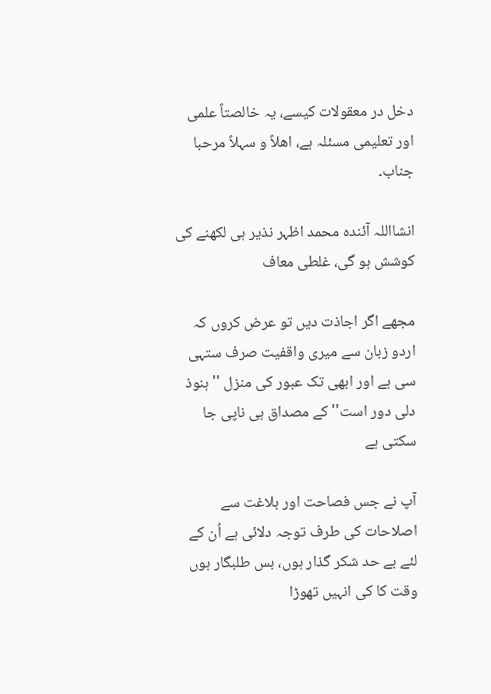دخل در معقولات کیسے، یہ خالصتاً علمی اور تعلیمی مسئلہ ہے، اھلاً و سہلاً مرحبا جناب۔

انشااللہ آئندہ محمد اظہر نذیر ہی لکھنے کی کوشش ہو گی، غلطی معاف

مجھے اگر اجاذت دیں تو عرض کروں کہ اردو زبان سے میری واقفیت صرف ستہی سی ہے اور ابھی تک عبور کی منزل '' ہنوذ دلی دور است'' کے مصداق ہی ناپی جا سکتی ہے

آپ نے جس فصاحت اور بلاغت سے اصلاحات کی طرف توجہ دلائی ہے اُن کے لئے بے حد شکر گذار ہوں، بس طلبگار ہوں وقت کا کی انہیں تھوڑا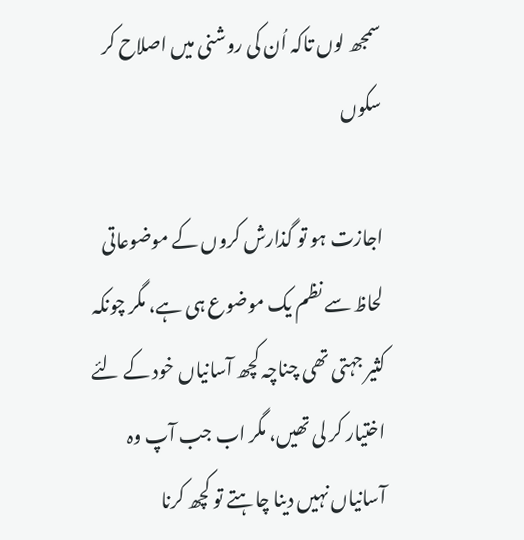سمجھ لوں تاکہ اُن کی روشنی میں اصلاح کر سکوں

اجازت ہو تو گذارش کروں کے موضوعاتی لحاظ سے نظم یک موضوع ہی ہے، مگر چونکہ کثیر جہتی تھی چناچہ کچھ آسانیاں خود کے لئے اختیار کر لی تھیں، مگر اب جب آپ وہ آسانیاں نہیں دینا چاہتے تو کچھ کرنا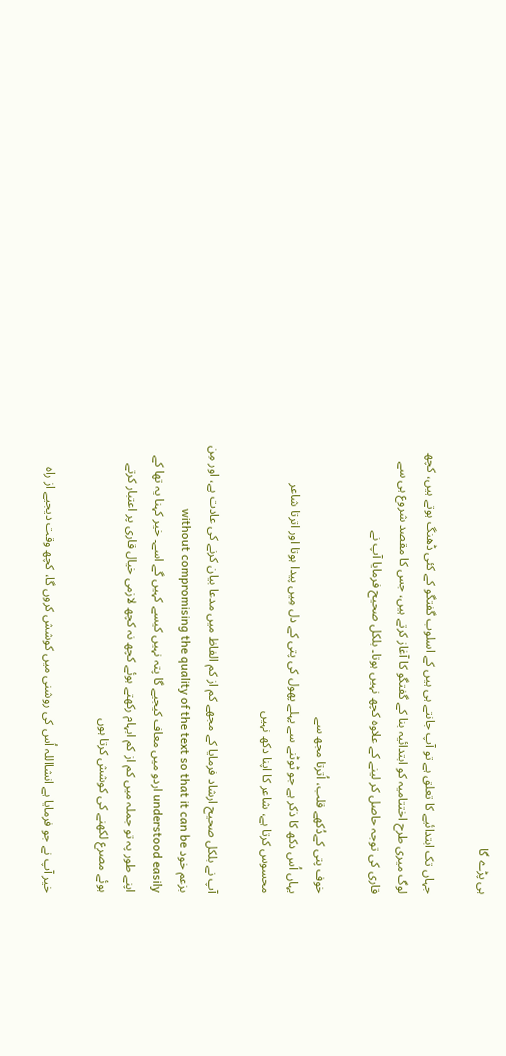ہی پڑے گا

جہاں تک ابتدائیے کا تعلق ہے تو آپ جانتے ہی ہیں کے اسلوب گفتگو کے کئی ڈھنگ ہوتے ہیں، کچھ لوگ میری طرح اختتامیہ کو ابتدائیہ بنا کے گفتگو کا آغاز کرتے ہیں، جس کا مقصد شروع ہی سے قاری کی توجہ حاصل کر لینے کے علاوہ کچھ نہیں ہوتا۔ بلکل صحیح فرمایا آپ نے

خوف پتی کےدُکھے قلب، اُترتا مجھ سے
یہاں اُس دکھ کا ذکر ہے جو ٹوٹنے سے پہلے پھول کی پتی کے دل مِیں پیدا ہوتا اور اترتا شاعر محسوس کرتا ہے، شاعر کا اپنا دکھ نہیں

آپ نے بلکل صحیح ارشاد فرمایا کے مجھے کم از کم الفاظ میں مدعا بیان کرنے کی عادت ہے، اور مِن بزعم خود without compromising the quality of the text so that it can be understood easily اردو میں معاف کیجیے گا پتہ نہیں کیسے کہیں گے اسے۔ خیر کہنا یہ تھا کے اپنے طور پہ تو جملہ میں کم از کم ابہام رکھتے ہوئے کچھ نہ کچھ لازمی خیال قاری پر اعتبار کرتے ہوئے مصرع لکھنے کی کوشش کرتا ہوں

خیر آپ نے جو فرمایا ہے انشااللہ اُس کی روشنی میں کوشش کروں گا، کچھ وقت دیجیے از راہ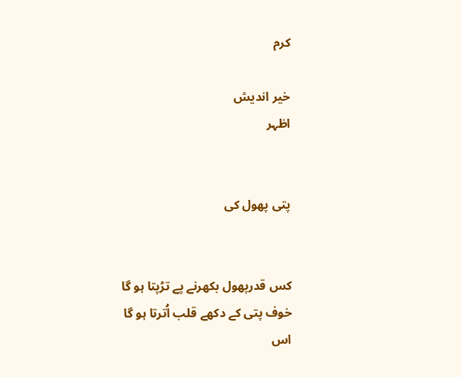کرم

خیر اندیش
اظہر


پتی پھول کی


کس قدرپھول بکھرنے پے تڑپتا ہو گا
خوف پتی کے دکھے قلب اُترتا ہو گا
اس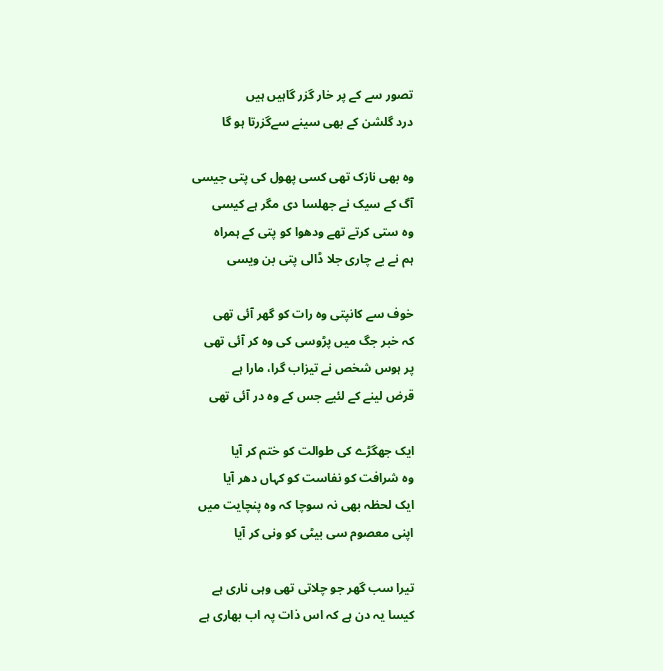تصور سے کے پر خار گزر گاہیں ہیں
درد گلشن کے بھی سینے سےگزرتا ہو گا

وہ بھی نازک تھی کسی پھول کی پتی جیسی
آگ کے سیک نے جھلسا دی مگر ہے کیسی
وہ ستی کرتے تھے ودھوا کو پتی کے ہمراہ
ہم نے بے چاری جلا ڈالی پتی بن ویسی

خوف سے کانپتی وہ رات کو گھر آئی تھی
کہ خبر جگ میں پڑوسی کی وہ کر آئی تھی
پر ہوس شخص نے تیزاب گرا، مارا ہے
قرض لینے کے لئیے جس کے وہ در آئی تھی

ایک جھگڑے کی طوالت کو ختم کر آیا
وہ شرافت کو نفاست کو کہاں دھر آیا
ایک لحظہ بھی نہ سوچا کہ وہ پنچایت میں
اپنی معصوم سی بیٹی کو ونی کر آیا

تیرا سب گھر جو چلاتی تھی وہی ناری ہے
کیسا یہ دن ہے کہ اس ذات پہ اب بھاری ہے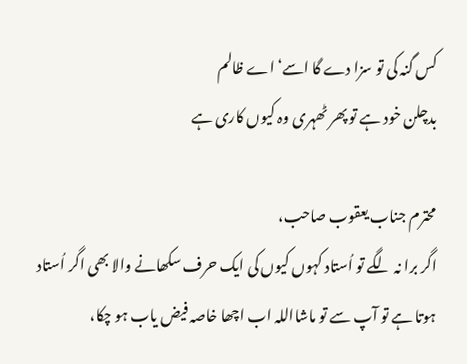کس گنہ کی تو سزا دے گا اسے‘ اے ظالم
بدچلن خود ہے تو پھر ٹھہری وہ کیوں کاری ہے

محترم جناب یعقوب صاحب،
اگر برا نہ لگے تو اُستاد کہوں کیوں کی ایک حرف سکھانے والا بھی اگر اُستاد ہوتا ہے تو آپ سے تو ماشااللہ اب اچھا خاصہ فیض یاب ہو چکا،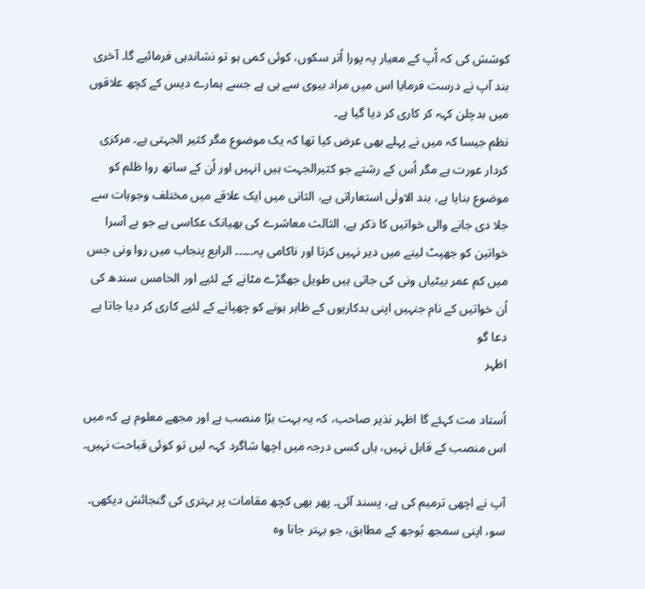کوشش کی کہ آُپ کے معیار پہ پورا اُتر سکوں، کوئی کمی ہو تو نشاندہی فرمائیے گا۔ آخری بند آپ نے درست فرمایا اس میں مراد بیوی سے ہی ہے جسے ہمارے دیس کے کچھ علاقوں میں بدچلن کہہ کر کاری کر دیا گیا ہے۔
نظم جیسا کہ میں نے پہلے بھی عرض کیا تھا کہ یک موضوع مگر کثیر الجہتی ہے۔ مرکزی کردار عورت ہے مگر اُس کے رشتے جو کثیرالجہت ہیں انہیں اور اُن کے ساتھ روا ظلم کو موضوع بنایا ہے، بند الاولٰی استعاراتی ہے، الثانی میں ایک علاقے میں مختلف وجوہات سے جلا دی جانے والی خواتیں کا ذکر ہے، الثالث معاشرے کی بھیانک عکاسی ہے جو بے آسرا خواتین کو جھپٹ لینے میں دیر نہیں کرتا اور ناکامی پہ۔۔۔۔۔ الرابع پنجاب میں روا ونی جس میں کم عمر بیٹیاں ونی کی جاتی ہیں طویل جھگڑے مٹانے کے لئیے اور الخامس سندھ کی اُن خواتیں کے نام جنہیں اپنی بدکاریوں کے ظاہر ہونے کو چھپانے کے لئیے کاری کر دیا جاتا ہے
دعا گو
اظہر

اُستاد مت کہئے گا اظہر نذیر صاحب، کہ یہ بہت بڑا منصب ہے اور مجھے معلوم ہے کہ میں اس منصب کے قابل نہیں، ہاں کسی درجہ میں اچھا شاگرد کہہ لیں تو کوئی قباحت نہیں۔

آپ نے اچھی ترمیم کی ہے، پسند آئی۔ پھر بھی کچھ مقامات پر بہتری کی گنجائش دیکھی۔ سو، اپنی سمجھ بُوجھ کے مطابق، جو بہتر جانا وہ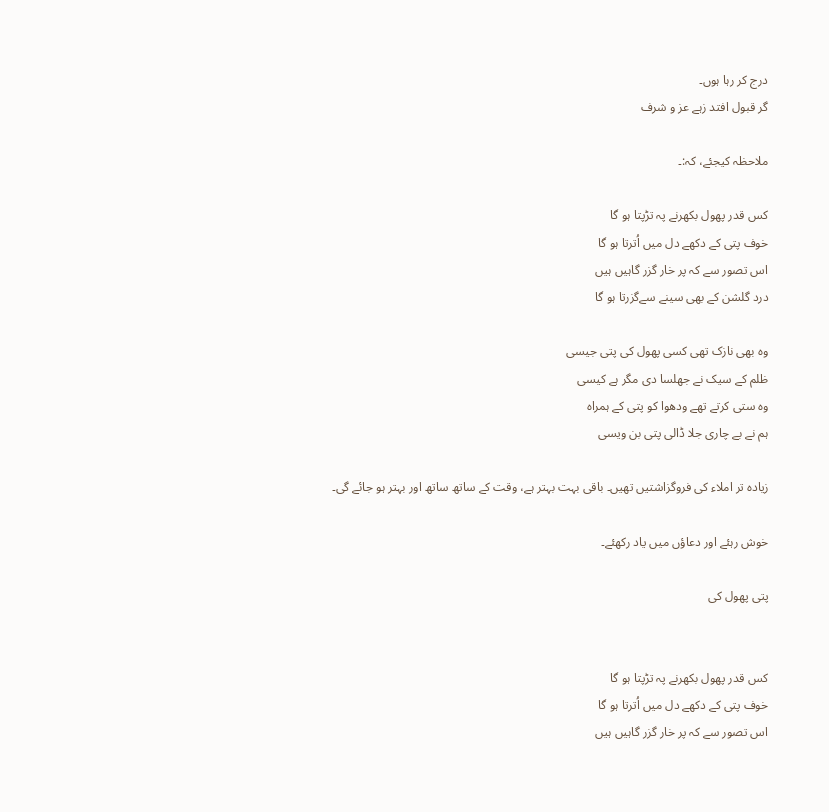درج کر رہا ہوں۔
گر قبول افتد زہے عز و شرف

ملاحظہ کیجئے، کہ:۔

کس قدر پھول بکھرنے پہ تڑپتا ہو گا
خوف پتی کے دکھے دل میں اُترتا ہو گا
اس تصور سے کہ پر خار گزر گاہیں ہیں
درد گلشن کے بھی سینے سےگزرتا ہو گا

وہ بھی نازک تھی کسی پھول کی پتی جیسی
ظلم کے سیک نے جھلسا دی مگر ہے کیسی
وہ ستی کرتے تھے ودھوا کو پتی کے ہمراہ
ہم نے بے چاری جلا ڈالی پتی بن ویسی

زیادہ تر املاء کی فروگزاشتیں تھیں۔ باقی بہت بہتر ہے، وقت کے ساتھ ساتھ اور بہتر ہو جائے گی۔

خوش رہئے اور دعاؤں میں یاد رکھئے۔

پتی پھول کی


کس قدر پھول بکھرنے پہ تڑپتا ہو گا
خوف پتی کے دکھے دل میں اُترتا ہو گا
اس تصور سے کہ پر خار گزر گاہیں ہیں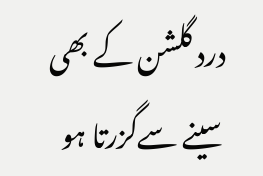درد گلشن کے بھی سینے سےگزرتا ہو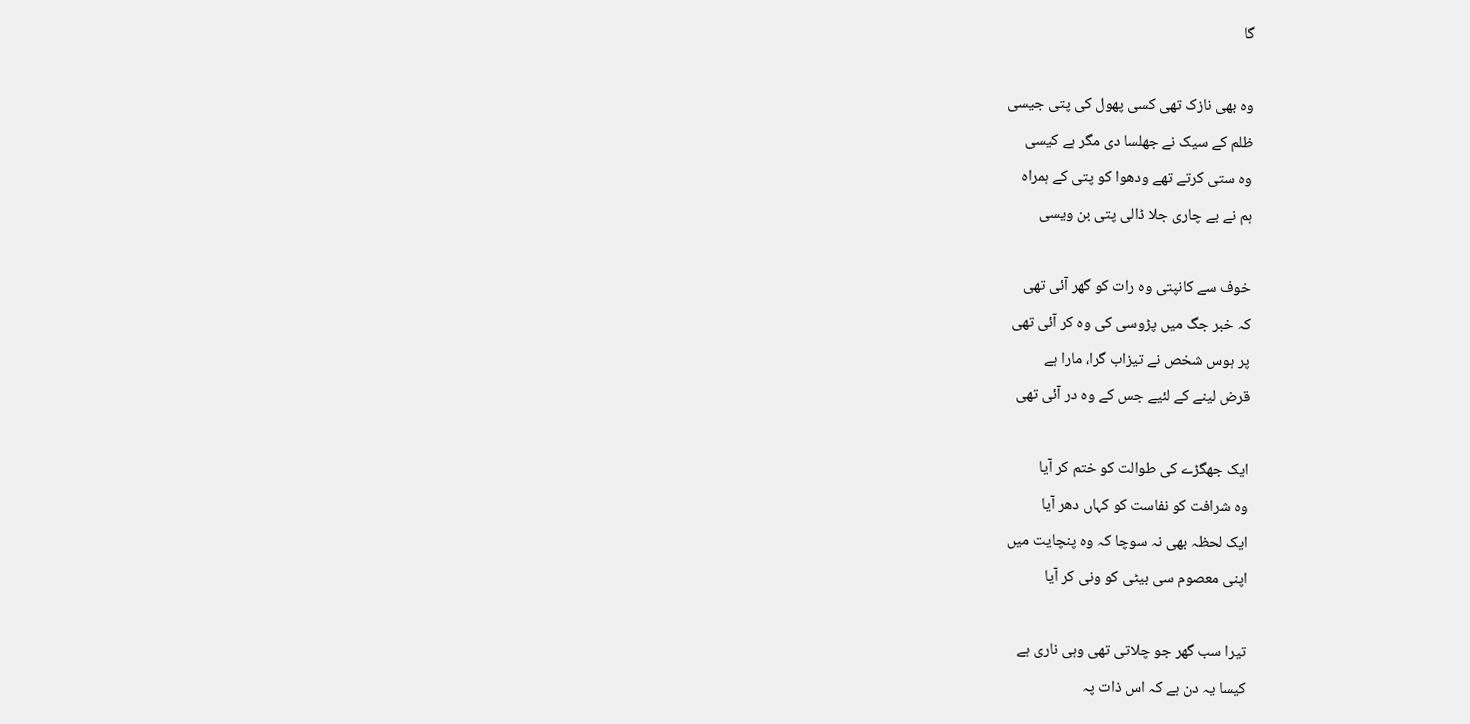گا

وہ بھی نازک تھی کسی پھول کی پتی جیسی
ظلم کے سیک نے جھلسا دی مگر ہے کیسی
وہ ستی کرتے تھے ودھوا کو پتی کے ہمراہ
ہم نے بے چاری جلا ڈالی پتی بن ویسی

خوف سے کانپتی وہ رات کو گھر آئی تھی
کہ خبر جگ میں پڑوسی کی وہ کر آئی تھی
پر ہوس شخص نے تیزاب گرا، مارا ہے
قرض لینے کے لئیے جس کے وہ در آئی تھی

ایک جھگڑے کی طوالت کو ختم کر آیا
وہ شرافت کو نفاست کو کہاں دھر آیا
ایک لحظہ بھی نہ سوچا کہ وہ پنچایت میں
اپنی معصوم سی بیٹی کو ونی کر آیا

تیرا سب گھر جو چلاتی تھی وہی ناری ہے
کیسا یہ دن ہے کہ اس ذات پہ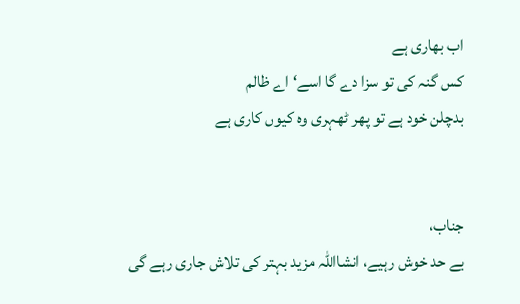اب بھاری ہے
کس گنہ کی تو سزا دے گا اسے‘ اے ظالم
بدچلن خود ہے تو پھر ٹھہری وہ کیوں کاری ہے


جناب،
بے حد خوش رہیے، انشااللہ مزید بہتر کی تلاش جاری رہے گی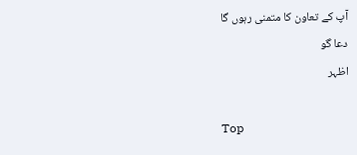آپ کے تعاون کا متمنی رہوں گا
دعا گو
اظہر

Top